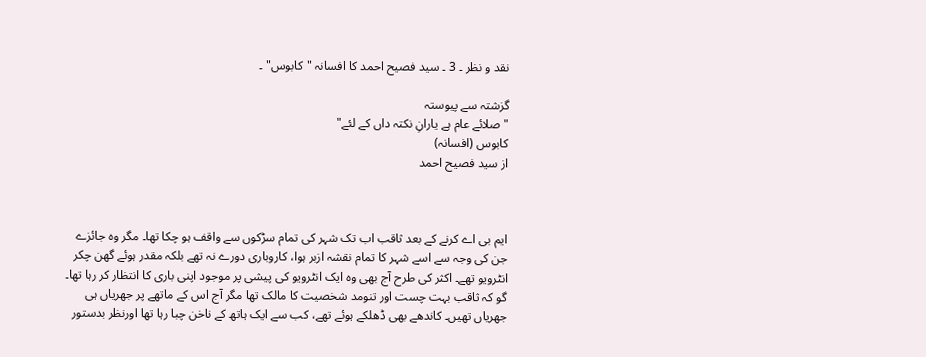نقد و نظر ۔ 3 ۔ سید فصیح احمد کا افسانہ "کابوس" ۔

گزشتہ سے پیوستہ
" صلائے عام ہے یارانِ نکتہ داں کے لئے"
کابوس (افسانہ)
از سید فصیح احمد



ایم بی اے کرنے کے بعد ثاقب اب تک شہر کی تمام سڑکوں سے واقف ہو چکا تھا۔ مگر وہ جائزے جن کی وجہ سے اسے شہر کا تمام نقشہ ازبر ہوا، کاروباری دورے نہ تھے بلکہ مقدر ہوئے گھن چکر انٹرویو تھے۔ اکثر کی طرح آج بھی وہ ایک انٹرویو کی پیشی پر موجود اپنی باری کا انتظار کر رہا تھا۔ گو کہ ثاقب بہت چست اور تنومد شخصیت کا مالک تھا مگر آج اس کے ماتھے پر جھریاں ہی جھریاں تھیں۔ کاندھے بھی ڈھلکے ہوئے تھے، کب سے ایک ہاتھ کے ناخن چبا رہا تھا اورنظر بدستور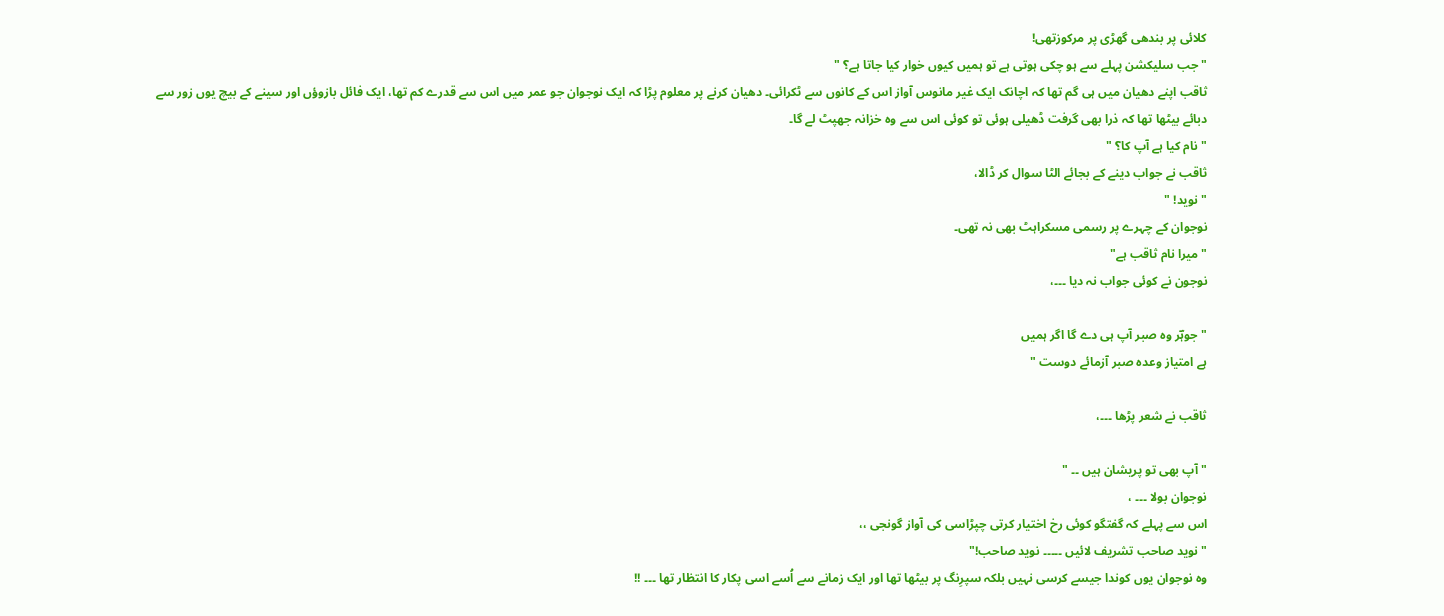کلائی پر بندھی گھڑی پر مرکوزتھی!
" جب سلیکشن پہلے سے ہو چکی ہوتی ہے تو ہمیں کیوں خوار کیا جاتا ہے؟ "
ثاقب اپنے دھیان میں ہی گم تھا کہ اچانک ایک غیر مانوس آواز اس کے کانوں سے ٹکرائی۔ دھیان کرنے پر معلوم پڑا کہ ایک نوجوان جو عمر میں اس سے قدرے کم تھا، ایک فائل بازوؤں اور سینے کے بیچ یوں زور سے دبائے بیٹھا تھا کہ ذرا بھی گرفت ڈھیلی ہوئی تو کوئی اس سے وہ خزانہ جھپٹ لے گا۔
" نام کیا ہے آپ کا؟ "
ثاقب نے جواب دینے کے بجائے الٹا سوال کر ڈالا،
" نوید! "
نوجوان کے چہرے پر رسمی مسکراہٹ بھی نہ تھی۔
"میرا نام ثاقب ہے"
نوجون نے کوئی جواب نہ دیا ۔۔۔،

" جوہؔر وہ صبر آپ ہی دے گا اگر ہمیں
ہے امتیاز وعدہ صبر آزمائے دوست "

ثاقب نے شعر پڑھا ۔۔۔،

" آپ بھی تو پریشان ہیں ۔۔ "
نوجوان بولا ۔۔۔ ،
اس سے پہلے کہ گفتگو کوئی رخ اختیار کرتی چپڑاسی کی آواز گونجی ،،
" نوید صاحب تشریف لائیں ۔۔۔۔۔ نوید صاحب!"
وہ نوجوان یوں کوندا جیسے کرسی نہیں بلکہ سپرِنگ پر بیٹھا تھا اور ایک زمانے سے اُسے اسی پکار کا انتظار تھا ۔۔۔ !!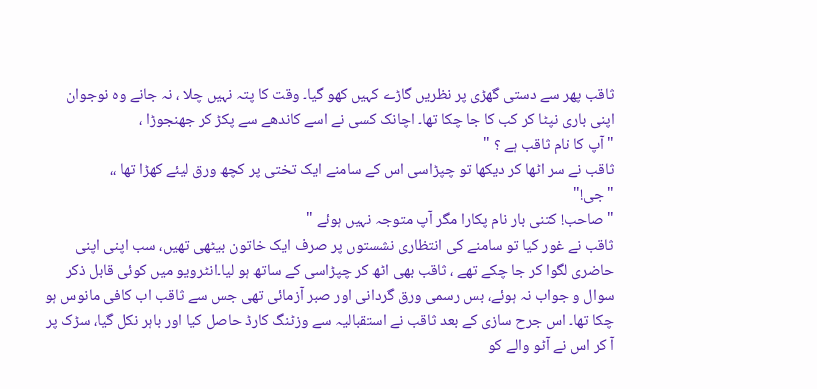ثاقب پھر سے دستی گھڑی پر نظریں گاڑے کہیں کھو گیا۔ وقت کا پتہ نہیں چلا ، نہ جانے وہ نوجوان اپنی باری نپٹا کر کب کا جا چکا تھا۔ اچانک کسی نے اسے کاندھے سے پکڑ کر جھنجوڑا ،
" آپ کا نام ثاقب ہے ؟ "
ثاقب نے سر اٹھا کر دیکھا تو چپڑاسی اس کے سامنے ایک تختی پر کچھ ورق لیئے کھڑا تھا ،،
"جی!"
" صاحب! کتنی بار نام پکارا مگر آپ متوجہ نہیں ہوئے "
ثاقب نے غور کیا تو سامنے کی انتظاری نشستوں پر صرف ایک خاتون بیٹھی تھیں، سب اپنی اپنی حاضری لگوا کر جا چکے تھے ، ثاقب بھی اٹھ کر چپڑاسی کے ساتھ ہو لیا۔انٹرویو میں کوئی قابل ذکر سوال و جواب نہ ہوئے، بس رسمی ورق گردانی اور صبر آزمائی تھی جس سے ثاقب اب کافی مانوس ہو چکا تھا۔ اس جرح سازی کے بعد ثاقب نے استقبالیہ سے وزٹنگ کارڈ حاصل کیا اور باہر نکل گیا، سڑک پر آ کر اس نے آٹو والے کو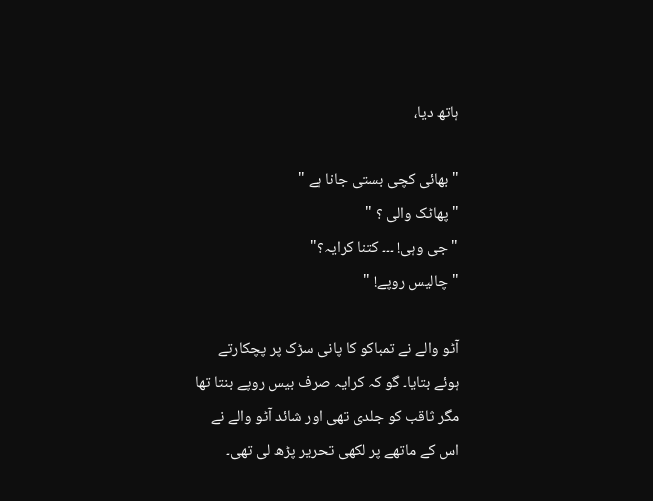ہاتھ دیا،

" بھائی کچی بستی جانا ہے "
" پھاٹک والی ؟ "
" جی وہی! ۔۔۔ کتنا کرایہ؟"
" چالیس روپے! "

آٹو والے نے تمباکو کا پانی سڑک پر پچکارتے ہوئے بتایا۔ گو کہ کرایہ صرف بیس روپے بنتا تھا مگر ثاقب کو جلدی تھی اور شائد آٹو والے نے اس کے ماتھے پر لکھی تحریر پڑھ لی تھی۔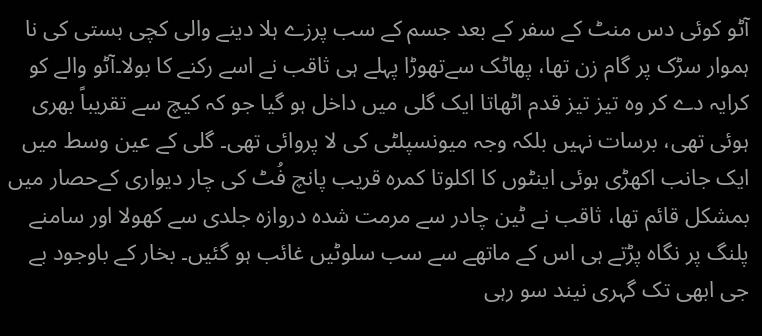آٹو کوئی دس منٹ کے سفر کے بعد جسم کے سب پرزے ہلا دینے والی کچی بستی کی نا ہموار سڑک پر گام زن تھا، پھاٹک سےتھوڑا پہلے ہی ثاقب نے اسے رکنے کا بولا۔آٹو والے کو کرایہ دے کر وہ تیز تیز قدم اٹھاتا ایک گلی میں داخل ہو گیا جو کہ کیچ سے تقریباً بھری ہوئی تھی، برسات نہیں بلکہ وجہ میونسپلٹی کی لا پروائی تھی۔ گلی کے عین وسط میں ایک جانب اکھڑی ہوئی اینٹوں کا اکلوتا کمرہ قریب پانچ فُٹ کی چار دیواری کےحصار میں بمشکل قائم تھا، ثاقب نے ٹین چادر سے مرمت شدہ دروازہ جلدی سے کھولا اور سامنے پلنگ پر نگاہ پڑتے ہی اس کے ماتھے سے سب سلوٹیں غائب ہو گئیں۔ بخار کے باوجود بے جی ابھی تک گہری نیند سو رہی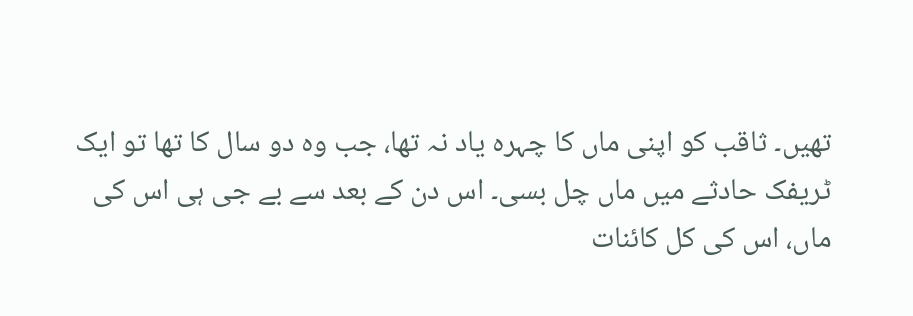تھیں۔ ثاقب کو اپنی ماں کا چہرہ یاد نہ تھا، جب وہ دو سال کا تھا تو ایک ٹریفک حادثے میں ماں چل بسی۔ اس دن کے بعد سے بے جی ہی اس کی ماں، اس کی کل کائنات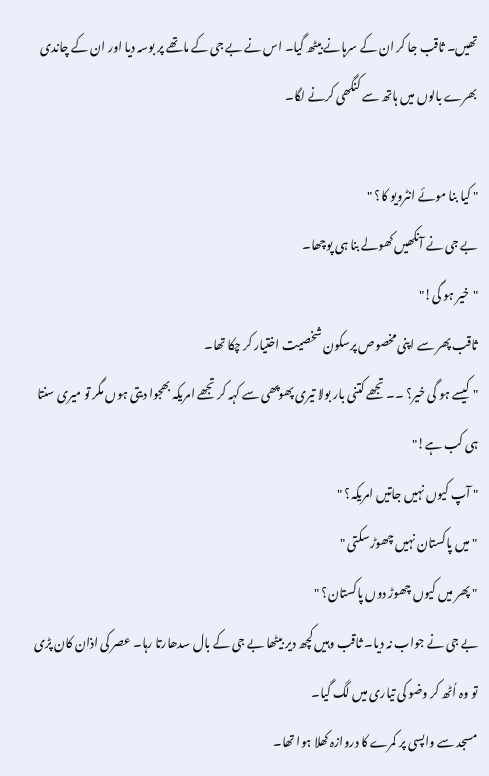تھیں۔ ثاقب جا کر ان کے سرہانے بیٹھ گیا۔ اس نے بے جی کے ماتھے پر بوسہ دیا اور ان کے چاندی بھرے بالوں میں ہاتھ سے کنگھی کرنے لگا۔

" کیا بنا موئے انٹرویو کا؟ "
بے جی نے آنکھیں کھولے بنا ہی پوچھا۔
"خیر ہو گی!"
ثاقب پھر سے اپنی مخصوص پرسکون شخصیت اختیار کر چکا تھا۔
" کیسے ہو گی خیر؟ ۔۔ تجھے کتنی بار بولا تیری پھوپھی سے کہہ کر تجھے امریکہ بھجوا دیتی ہوں مگر تو میری سنتا ہی کب ہے!"
" آپ کیوں نہیں جاتیں امریکہ؟ "
" میں پاکستان نہیں چھوڑ سکتی "
" پھر میں کیوں چھوڑ دوں پاکستان؟ "
بے جی نے جواب نہ دیا۔ ثاقب وہیں کچھ دیر بیٹھا بے جی کے بال سدھارتا رہا۔ عصر کی اذان کان پڑی تو وہ اُٹھ کر وضو کی تیاری میں لگ گیا۔
مسجد سے واپسی پر کمرے کا دروازہ کھلا ہوا تھا۔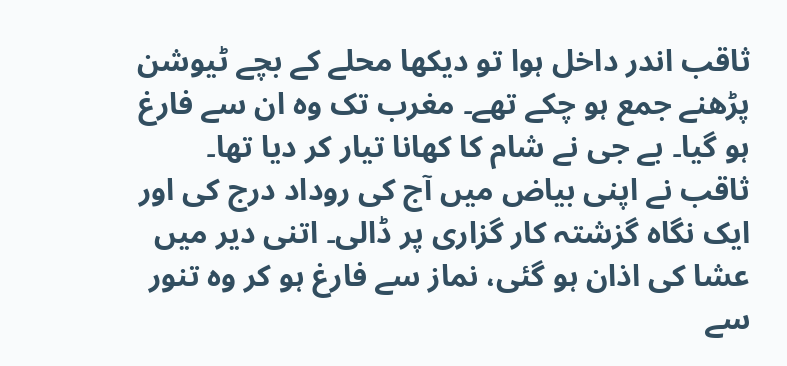ثاقب اندر داخل ہوا تو دیکھا محلے کے بچے ٹیوشن پڑھنے جمع ہو چکے تھے۔ مغرب تک وہ ان سے فارغ ہو گیا۔ بے جی نے شام کا کھانا تیار کر دیا تھا۔ ثاقب نے اپنی بیاض میں آج کی روداد درج کی اور ایک نگاہ گزشتہ کار گزاری پر ڈالی۔ اتنی دیر میں عشا کی اذان ہو گئی، نماز سے فارغ ہو کر وہ تنور سے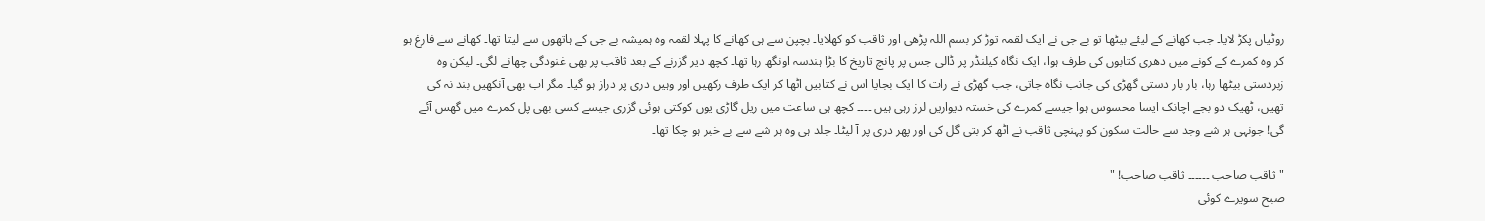روٹیاں پکڑ لایا۔ جب کھانے کے لیئے بیٹھا تو بے جی نے ایک لقمہ توڑ کر بسم اللہ پڑھی اور ثاقب کو کھلایا۔ بچپن سے ہی کھانے کا پہلا لقمہ وہ ہمیشہ بے جی کے ہاتھوں سے لیتا تھا۔ کھانے سے فارغ ہو کر وہ کمرے کے کونے میں دھری کتابوں کی طرف ہوا، ایک نگاہ کیلنڈر پر ڈالی جس پر پانچ تاریخ کا بڑا ہندسہ اونگھ رہا تھا۔ کچھ دیر گزرنے کے بعد ثاقب پر بھی غنودگی چھانے لگی۔ لیکن وہ زبردستی بیٹھا رہا، بار بار دستی گھڑی کی جانب نگاہ جاتی، جب گھڑی نے رات کا ایک بجایا اس نے کتابیں اٹھا کر ایک طرف رکھیں اور وہیں دری پر دراز ہو گیا۔ مگر اب بھی آنکھیں بند نہ کی تھیں، ٹھیک دو بجے اچانک ایسا محسوس ہوا جیسے کمرے کی خستہ دیواریں لرز رہی ہیں ۔۔۔۔ کچھ ہی ساعت میں ریل گاڑی یوں کوکتی ہوئی گزری جیسے کسی بھی پل کمرے میں گھس آئے گی! جونہی ہر شے وجد سے حالت سکون کو پہنچی ثاقب نے اٹھ کر بتی گل کی اور پھر دری پر آ لیٹا۔ جلد ہی وہ ہر شے سے بے خبر ہو چکا تھا۔

" ثاقب صاحب ۔۔۔۔۔۔ ثاقب صاحب! "
صبح سویرے کوئی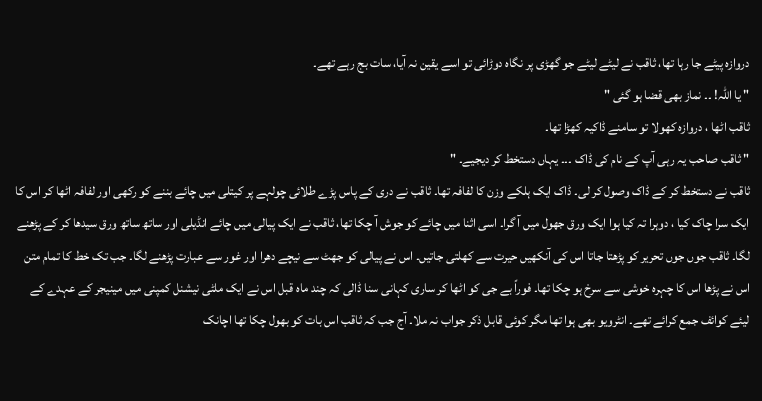دروازہ پیٹے جا رہا تھا، ثاقب نے لیٹے لیٹے جو گھڑی پر نگاہ دوڑائی تو اسے یقین نہ آیا، سات بج رہے تھے۔
" یا اللہ! ۔۔ نماز بھی قضا ہو گئی "
ثاقب اٹھا ، دروازہ کھولا تو سامنے ڈاکیہ کھڑا تھا۔
" ثاقب صاحب یہ رہی آپ کے نام کی ڈاک ۔۔۔ یہاں دستخط کر دیجیے۔ "
ثاقب نے دستخط کر کے ڈاک وصول کر لی۔ ڈاک ایک ہلکے وزن کا لفافہ تھا۔ ثاقب نے دری کے پاس پڑے طلائی چولہے پر کیتلی میں چائے بننے کو رکھی اور لفافہ اٹھا کر اس کا ایک سرا چاک کیا ، دوہرا تہ کیا ہوا ایک ورق جھول میں آ گرا۔ اسی اثنا میں چائے کو جوش آ چکا تھا، ثاقب نے ایک پیالی میں چائے انڈیلی اور ساتھ ساتھ ورق سیدھا کر کے پڑھنے لگا۔ ثاقب جوں جوں تحریر کو پڑھتا جاتا اس کی آنکھیں حیرت سے کھلتی جاتیں۔ اس نے پیالی کو جھٹ سے نیچے دھرا اور غور سے عبارت پڑھنے لگا۔ جب تک خط کا تمام متن اس نے پڑھا اس کا چہرہ خوشی سے سرخ ہو چکا تھا۔ فوراً بے جی کو اٹھا کر ساری کہانی سنا ڈالی کہ چند ماہ قبل اس نے ایک ملٹی نیشنل کمپنی میں مینیجر کے عہدے کے لیئے کوائف جمع کرائے تھے۔ انٹرویو بھی ہوا تھا مگر کوئی قابل ذکر جواب نہ ملا۔ آج جب کہ ثاقب اس بات کو بھول چکا تھا اچانک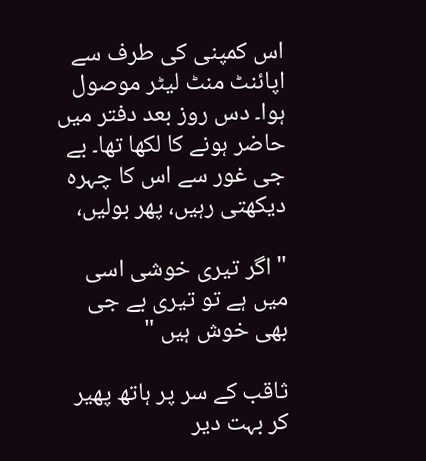اس کمپنی کی طرف سے اپائنٹ منٹ لیٹر موصول ہوا۔ دس روز بعد دفتر میں حاضر ہونے کا لکھا تھا۔ بے جی غور سے اس کا چہرہ دیکھتی رہیں، پھر بولیں،

" اگر تیری خوشی اسی میں ہے تو تیری بے جی بھی خوش ہیں "

ثاقب کے سر پر ہاتھ پھیر کر بہت دیر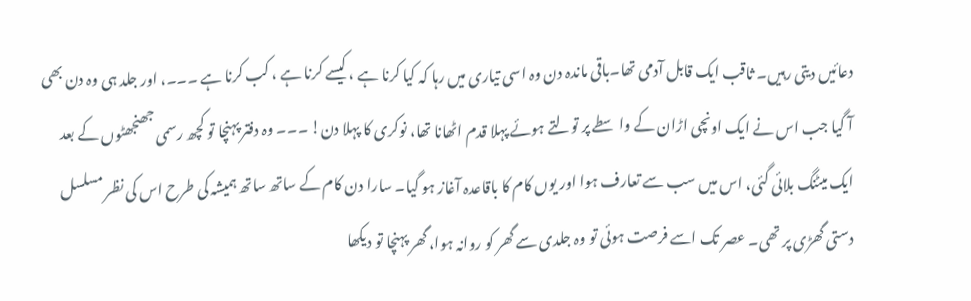دعائیں دیتی رہیں۔ ثاقب ایک قابل آدمی تھا۔باقی ماندہ دن وہ اسی تیاری میں رہا کہ کیا کرنا ہے ، کیسے کرنا ہے ، کب کرنا ہے ۔۔۔، اور جلد ہی وہ دن بھی آ گیا جب اس نے ایک اونچی اڑان کے واسطے پر تولتے ہوئے پہلا قدم اٹھانا تھا، نوکری کا پہلا دن! ۔۔۔ وہ دفتر پہنچا تو کچھ رسمی جھنجھٹوں کے بعد ایک میٹنگ بلائی گئی، اس میں سب سے تعارف ہوا اور یوں کام کا باقاعدہ آغاز ہو گیا۔ سارا دن کام کے ساتھ ساتھ ہمیشہ کی طرح اس کی نظر مسلسل دستی گھڑی پر تھی۔ عصر تک اسے فرصت ہوئی تو وہ جلدی سے گھر کو روانہ ہوا، گھر پہنچا تو دیکھا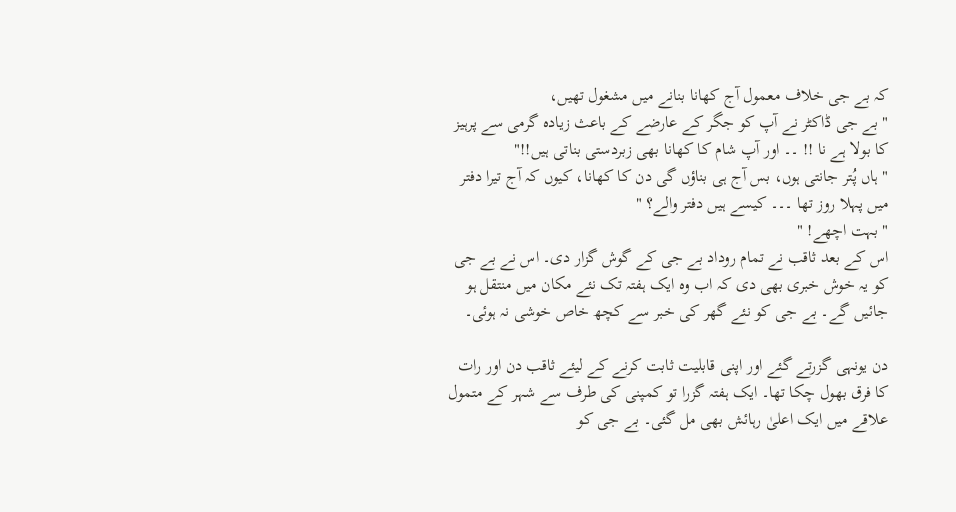کہ بے جی خلاف معمول آج کھانا بنانے میں مشغول تھیں،
" بے جی ڈاکٹر نے آپ کو جگر کے عارضے کے باعث زیادہ گرمی سے پرہیز کا بولا ہے نا !! ۔۔ اور آپ شام کا کھانا بھی زبردستی بناتی ہیں!!"
" ہاں پُتر جانتی ہوں، بس آج ہی بناؤں گی دن کا کھانا، کیوں کہ آج تیرا دفتر میں پہلا روز تھا ۔۔۔ کیسے ہیں دفتر والے؟ "
" بہت اچھے! "
اس کے بعد ثاقب نے تمام روداد بے جی کے گوش گزار دی۔ اس نے بے جی کو یہ خوش خبری بھی دی کہ اب وہ ایک ہفتہ تک نئے مکان میں منتقل ہو جائیں گے۔ بے جی کو نئے گھر کی خبر سے کچھ خاص خوشی نہ ہوئی۔

دن یونہی گزرتے گئے اور اپنی قابلیت ثابت کرنے کے لیئے ثاقب دن اور رات کا فرق بھول چکا تھا۔ ایک ہفتہ گزرا تو کمپنی کی طرف سے شہر کے متمول علاقے میں ایک اعلیٰ رہائش بھی مل گئی۔ بے جی کو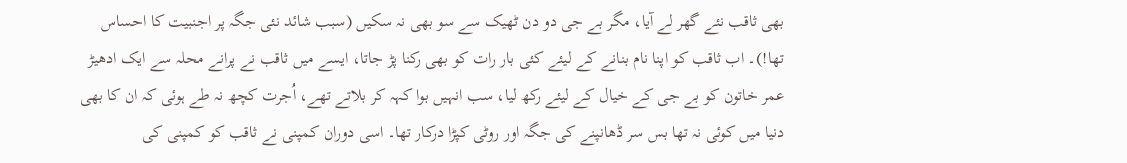بھی ثاقب نئے گھر لے آیا، مگر بے جی دو دن ٹھیک سے سو بھی نہ سکیں (سبب شائد نئی جگہ پر اجنبیت کا احساس تھا!)۔ اب ثاقب کو اپنا نام بنانے کے لیئے کئی بار رات کو بھی رکنا پڑ جاتا، ایسے میں ثاقب نے پرانے محلہ سے ایک ادھیڑ عمر خاتون کو بے جی کے خیال کے لیئے رکھ لیا، سب انہیں بوا کہہ کر بلاتے تھے، اُجرت کچھ نہ طے ہوئی کہ ان کا بھی دنیا میں کوئی نہ تھا بس سر ڈھانپنے کی جگہ اور روٹی کپڑا درکار تھا۔ اسی دوران کمپنی نے ثاقب کو کمپنی کی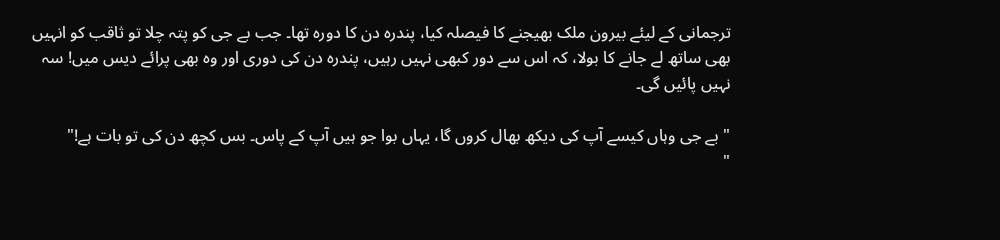ترجمانی کے لیئے بیرون ملک بھیجنے کا فیصلہ کیا، پندرہ دن کا دورہ تھا۔ جب بے جی کو پتہ چلا تو ثاقب کو انہیں بھی ساتھ لے جانے کا بولا، کہ اس سے دور کبھی نہیں رہیں، پندرہ دن کی دوری اور وہ بھی پرائے دیس میں! سہ نہیں پائیں گی۔

" بے جی وہاں کیسے آپ کی دیکھ بھال کروں گا، یہاں بوا جو ہیں آپ کے پاس۔ بس کچھ دن کی تو بات ہے!"
"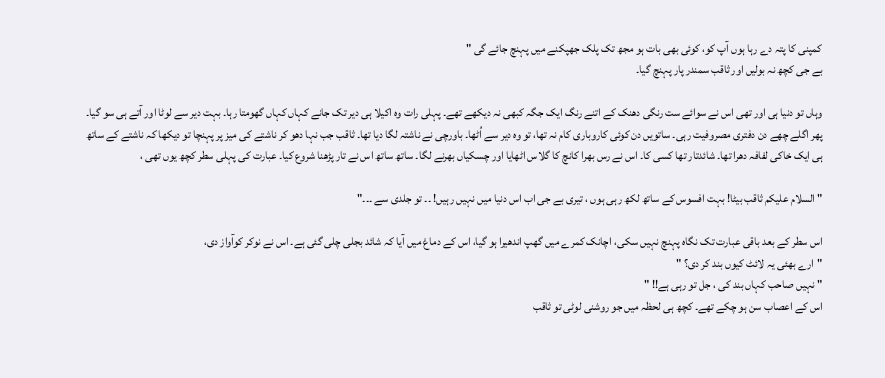کمپنی کا پتہ دے رہا ہوں آپ کو، کوئی بھی بات ہو مجھ تک پلک جھپکنے میں پہنچ جائے گی "
بے جی کچھ نہ بولیں اور ثاقب سمندر پار پہنچ گیا۔

وہاں تو دنیا ہی اور تھی اس نے سوائے ست رنگی دھنک کے اتنے رنگ ایک جگہ کبھی نہ دیکھے تھے۔ پہلی رات وہ اکیلا ہی دیر تک جانے کہاں کہاں گھومتا رہا۔ بہت دیر سے لوٹا اور آتے ہی سو گیا۔ پھر اگلے چھے دن دفتری مصروفیت رہی۔ ساتویں دن کوئی کاروباری کام نہ تھا، تو وہ دیر سے اُٹھا۔ باورچی نے ناشتہ لگا دیا تھا۔ ثاقب جب نہا دھو کر ناشتے کی میز پر پہنچا تو دیکھا کہ ناشتے کے ساتھ ہی ایک خاکی لفافہ دھرا تھا۔ شائدتار تھا کسی کا۔ اس نے رس بھرا کانچ کا گلاس اٹھایا اور چسکیاں بھرنے لگا۔ ساتھ ساتھ اس نے تار پڑھنا شروع کیا۔ عبارت کی پہلی سطر کچھ یوں تھی ،

" السلام علیکم ثاقب بیٹا! بہت افسوس کے ساتھ لکھ رہی ہوں ، تیری بے جی اب اس دنیا میں نہیں رہیں! ۔۔ تو جلدی سے ۔۔۔"

اس سطر کے بعد باقی عبارت تک نگاہ پہنچ نہیں سکی، اچانک کمرے میں گھپ اندھیرا ہو گیا، اس کے دماغ میں آیا کہ شائد بجلی چلی گئی ہے۔ اس نے نوکر کوآواز دی،
"ارے بھئی یہ لائٹ کیوں بند کر دی؟ "
" نہیں صاحب کہاں بند کی ، جل تو رہی ہے!! "
اس کے اعصاب سن ہو چکے تھے۔ کچھ ہی لحظہ میں جو روشنی لوٹی تو ثاقب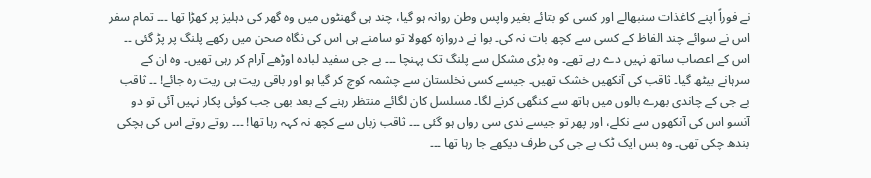نے فوراً اپنے کاغذات سنبھالے اور کسی کو بتائے بغیر واپس وطن روانہ ہو گیا، چند ہی گھنٹوں میں وہ گھر کی دہلیز پر کھڑا تھا ۔۔۔ تمام سفر اس نے سوائے چند الفاظ کے کسی سے کچھ بات نہ کی۔ بوا نے دروازہ کھولا تو سامنے ہی اس کی نگاہ صحن میں رکھے پلنگ پر پڑ گئی ۔۔ اس کے اعصاب ساتھ نہیں دے رہے تھے۔ وہ بڑی مشکل سے پلنگ تک پہنچا ۔۔۔ بے جی سفید لبادہ اوڑھے آرام کر رہی تھیں۔ وہ ان کے سرہانے بیٹھ گیا۔ ثاقب کی آنکھیں خشک تھیں۔ جیسے کسی نخلستان سے چشمہ کوچ کر گیا ہو اور باقی ریت ہی ریت رہ جائے! ۔۔ ثاقب بے جی کے چاندی بھرے بالوں میں ہاتھ سے کنگھی کرنے لگا۔ مسلسل کان لگائے منتظر رہنے کے بعد بھی جب کوئی پکار نہیں آئی تو دو آنسو اس کی آنکھوں سے نکلے، اور پھر تو جیسے ندی سی رواں ہو گئی ۔۔۔ ثاقب زباں سے کچھ نہ کہہ رہا تھا! ۔۔۔ روتے روتے اس کی ہچکی بندھ چکی تھی۔ وہ بس ایک ٹک بے جی کی طرف دیکھے جا رہا تھا ۔۔۔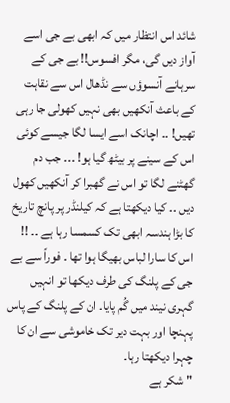شائد اس انتظار میں کہ ابھی بے جی اسے آواز دیں گی، مگر افسوس!! بے جی کے سرہانے آنسوؤں سے نڈھال اس سے نقاہت کے باعث آنکھیں بھی نہیں کھولی جا رہی تھیں! ۔۔ اچانک اسے ایسا لگا جیسے کوئی اس کے سینے پر بیٹھ گیا ہو! ۔۔۔ جب دم گھٹنے لگا تو اس نے گھبرا کر آنکھیں کھول دیں ۔۔ کیا دیکھتا ہے کہ کیلنڈر پر پانچ تاریخ کا بڑا ہندسہ ابھی تک کسمسا رہا ہے ۔۔ !! اس کا سارا لباس بھیگا ہوا تھا ۔ فوراً سے بے جی کے پلنگ کی طرف دیکھا تو انہیں گہری نیند میں گُم پایا۔ ان کے پلنگ کے پاس پہنچا اور بہت دیر تک خاموشی سے ان کا چہرا دیکھتا رہا۔
" شکر ہے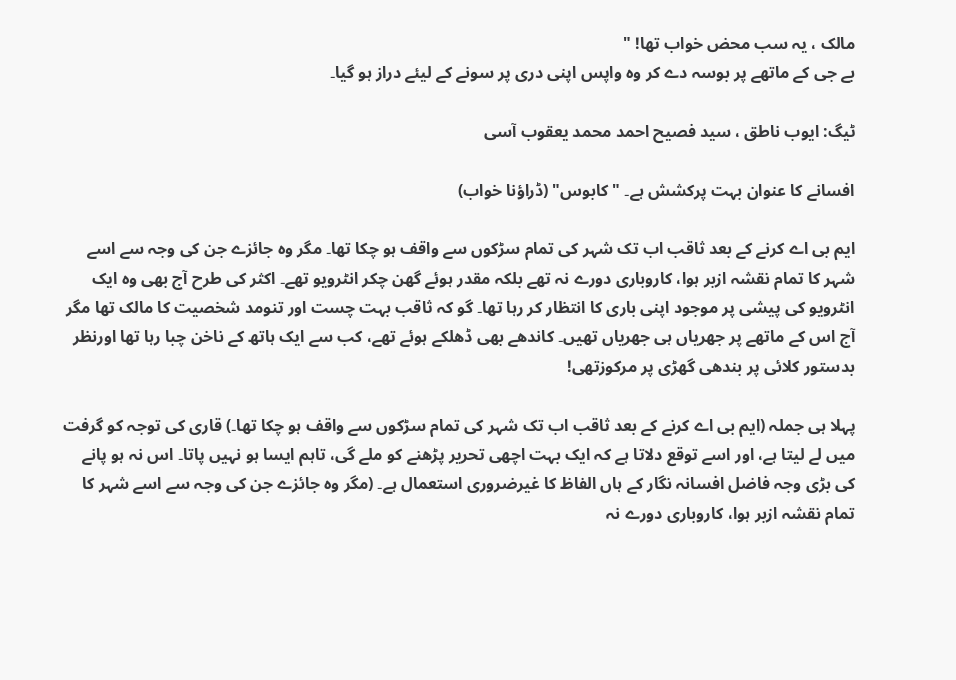مالک ، یہ سب محض خواب تھا! "
بے جی کے ماتھے پر بوسہ دے کر وہ واپس اپنی دری پر سونے کے لیئے دراز ہو گیا۔

ٹیگ: ایوب ناطق ، سید فصیح احمد محمد یعقوب آسی

افسانے کا عنوان بہت پرکشش ہے۔ "کابوس" (ڈراؤنا خواب)

ایم بی اے کرنے کے بعد ثاقب اب تک شہر کی تمام سڑکوں سے واقف ہو چکا تھا۔ مگر وہ جائزے جن کی وجہ سے اسے شہر کا تمام نقشہ ازبر ہوا، کاروباری دورے نہ تھے بلکہ مقدر ہوئے گھن چکر انٹرویو تھے۔ اکثر کی طرح آج بھی وہ ایک انٹرویو کی پیشی پر موجود اپنی باری کا انتظار کر رہا تھا۔ گو کہ ثاقب بہت چست اور تنومد شخصیت کا مالک تھا مگر آج اس کے ماتھے پر جھریاں ہی جھریاں تھیں۔ کاندھے بھی ڈھلکے ہوئے تھے، کب سے ایک ہاتھ کے ناخن چبا رہا تھا اورنظر بدستور کلائی پر بندھی گھڑی پر مرکوزتھی!

پہلا ہی جملہ (ایم بی اے کرنے کے بعد ثاقب اب تک شہر کی تمام سڑکوں سے واقف ہو چکا تھا۔) قاری کی توجہ کو گرفت میں لے لیتا ہے، اور اسے توقع دلاتا ہے کہ ایک بہت اچھی تحریر پڑھنے کو ملے گی، تاہم ایسا ہو نہیں پاتا۔ اس نہ ہو پانے کی بڑی وجہ فاضل افسانہ نگار کے ہاں الفاظ کا غیرضروری استعمال ہے۔ (مگر وہ جائزے جن کی وجہ سے اسے شہر کا تمام نقشہ ازبر ہوا، کاروباری دورے نہ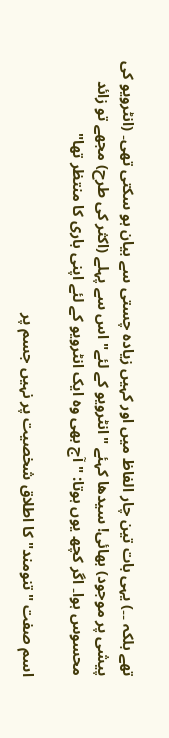تھے بلکہ ۔۔) یہی بات تین چار الفاظ میں اور کہیں زیادہ چستی سے بیان ہو سکتی تھی۔ (انٹرویو کی پیشی پر موجود) بھائی! سیدھا کہئے "انٹرویو کے لئے" اس سے پہلے (اکثر کی طرح) مجھے تو زائد محسوس ہوا۔ اگر کچھ یوں ہوتا: "آج بھی وہ ایک انٹرویو کے لئے اپنی باری کا منتظر تھا"

اسم صفت "تنومند" کا اطلاق شخصیت پر نہیں جسم پر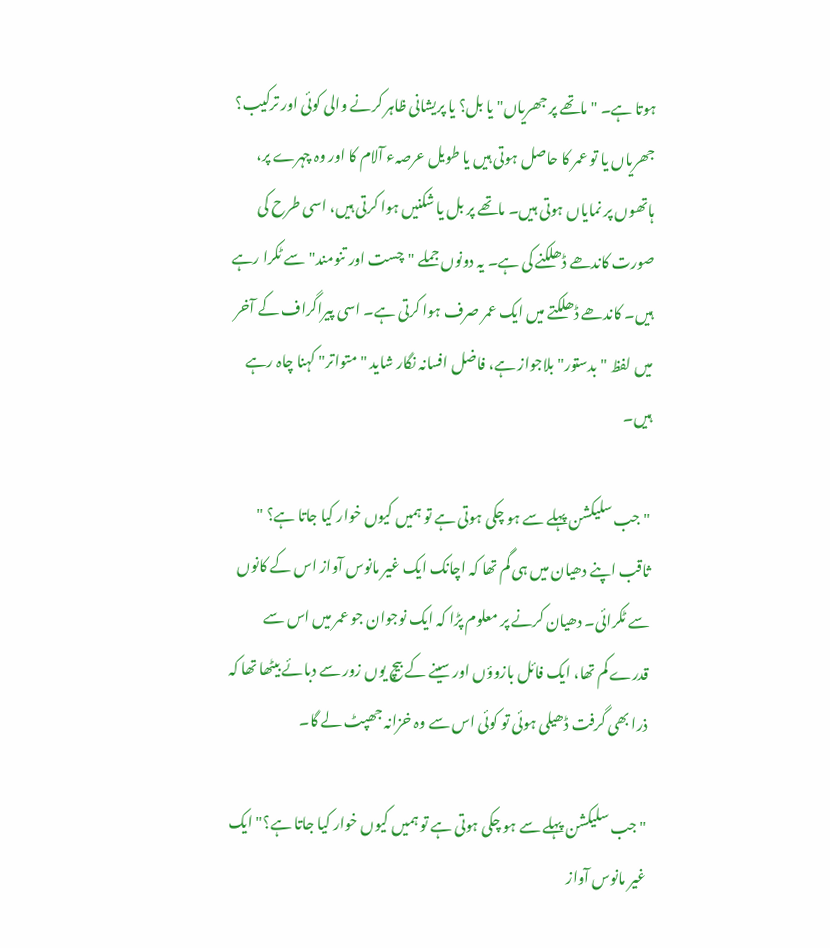ہوتا ہے۔ "ماتھے پر جھریاں" یا بل؟ یا پریشانی ظاہر کرنے والی کوئی اور ترکیب؟ جھریاں یا تو عمر کا حاصل ہوتی ہیں یا طویل عرصہء آلام کا اور وہ چہرے پر، ہاتھوں پر نمایاں ہوتی ہیں۔ ماتھے پر بل یا شکنیں ہوا کرتی ہیں، اسی طرح کی صورت کاندھے ڈھلکنے کی ہے۔ یہ دونوں جملے "چست اور تنومند" سے ٹکرا رہے ہیں۔ کاندھے ڈھلکتے میں ایک عمر صرف ہوا کرتی ہے۔ اسی پیراگراف کے آخر میں لفظ "بدستور" بلاجواز ہے، فاضل افسانہ نگار شاید "متواتر" کہنا چاہ رہے ہیں۔

" جب سلیکشن پہلے سے ہو چکی ہوتی ہے تو ہمیں کیوں خوار کیا جاتا ہے؟ "
ثاقب اپنے دھیان میں ہی گم تھا کہ اچانک ایک غیر مانوس آواز اس کے کانوں سے ٹکرائی۔ دھیان کرنے پر معلوم پڑا کہ ایک نوجوان جو عمر میں اس سے قدرے کم تھا، ایک فائل بازوؤں اور سینے کے بیچ یوں زور سے دبائے بیٹھا تھا کہ ذرا بھی گرفت ڈھیلی ہوئی تو کوئی اس سے وہ خزانہ جھپٹ لے گا۔

" جب سلیکشن پہلے سے ہو چکی ہوتی ہے تو ہمیں کیوں خوار کیا جاتا ہے؟" ایک غیر مانوس آواز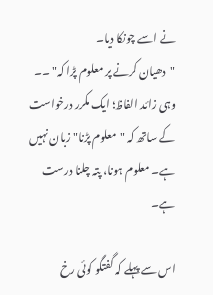نے اسے چونکا دیا۔
"دھیان کرنے پر معلوم پڑا کہ" ۔۔ وہی زائد الفاظ؛ ایک مکرر درخواست کے ساتھ کہ "معلوم پڑنا" زبان نہیں ہے۔ معلوم ہونا، پتہ چلنا درست ہے۔

اس سے پہلے کہ گفتگو کوئی رخ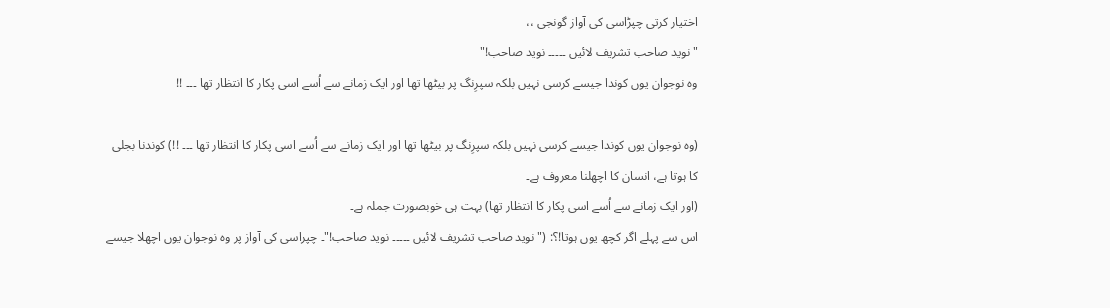اختیار کرتی چپڑاسی کی آواز گونجی ،،
" نوید صاحب تشریف لائیں ۔۔۔۔۔ نوید صاحب!"
وہ نوجوان یوں کوندا جیسے کرسی نہیں بلکہ سپرِنگ پر بیٹھا تھا اور ایک زمانے سے اُسے اسی پکار کا انتظار تھا ۔۔۔ !!

(وہ نوجوان یوں کوندا جیسے کرسی نہیں بلکہ سپرِنگ پر بیٹھا تھا اور ایک زمانے سے اُسے اسی پکار کا انتظار تھا ۔۔۔ !!) کوندنا بجلی کا ہوتا ہے، انسان کا اچھلنا معروف ہے۔
(اور ایک زمانے سے اُسے اسی پکار کا انتظار تھا) بہت ہی خوبصورت جملہ ہے۔
اس سے پہلے اگر کچھ یوں ہوتا!؟: (" نوید صاحب تشریف لائیں ۔۔۔۔۔ نوید صاحب!"۔ چپراسی کی آواز پر وہ نوجوان یوں اچھلا جیسے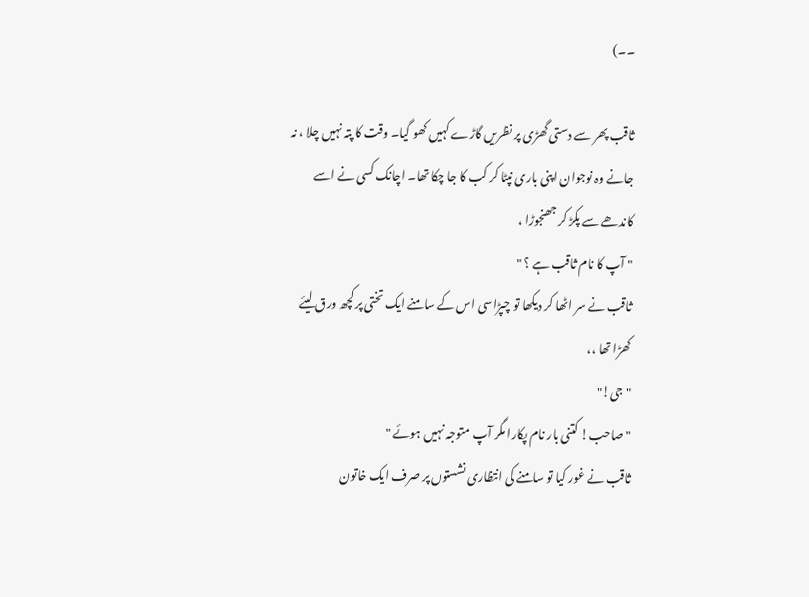۔۔)

ثاقب پھر سے دستی گھڑی پر نظریں گاڑے کہیں کھو گیا۔ وقت کا پتہ نہیں چلا ، نہ جانے وہ نوجوان اپنی باری نپٹا کر کب کا جا چکا تھا۔ اچانک کسی نے اسے کاندھے سے پکڑ کر جھنجوڑا ،
" آپ کا نام ثاقب ہے ؟ "
ثاقب نے سر اٹھا کر دیکھا تو چپڑاسی اس کے سامنے ایک تختی پر کچھ ورق لیئے کھڑا تھا ،،
"جی!"
" صاحب! کتنی بار نام پکارا مگر آپ متوجہ نہیں ہوئے "
ثاقب نے غور کیا تو سامنے کی انتظاری نشستوں پر صرف ایک خاتون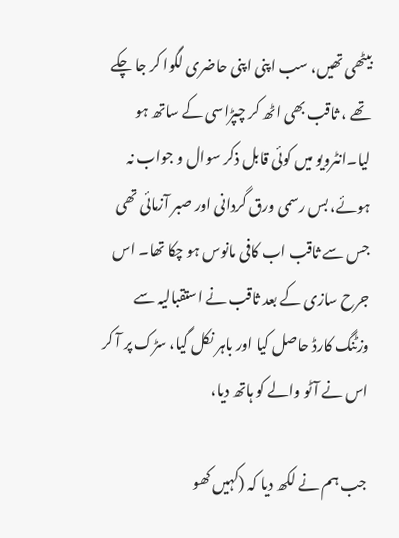بیٹھی تھیں، سب اپنی اپنی حاضری لگوا کر جا چکے تھے ، ثاقب بھی اٹھ کر چپڑاسی کے ساتھ ہو لیا۔انٹرویو میں کوئی قابل ذکر سوال و جواب نہ ہوئے، بس رسمی ورق گردانی اور صبر آزمائی تھی جس سے ثاقب اب کافی مانوس ہو چکا تھا۔ اس جرح سازی کے بعد ثاقب نے استقبالیہ سے وزٹنگ کارڈ حاصل کیا اور باہر نکل گیا، سڑک پر آ کر اس نے آٹو والے کو ہاتھ دیا،

جب ہم نے لکھ دیا کہ (کہیں کھو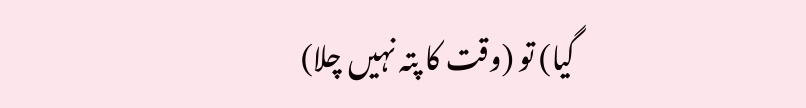گیا) تو (وقت کا پتہ نہیں چلا)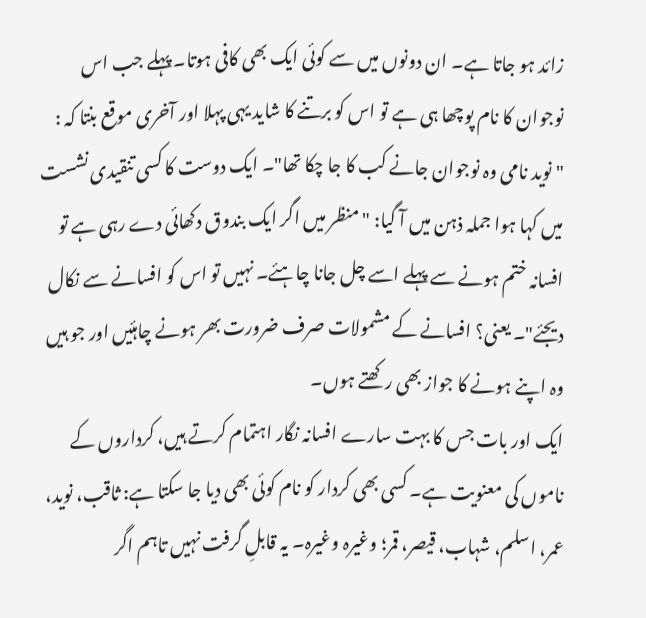زائد ہو جاتا ہے۔ ان دونوں میں سے کوئی ایک بھی کافی ہوتا۔ پہلے جب اس نوجوان کا نام پوچھا ہی ہے تو اس کو برتنے کا شاید یہی پہلا اور آخری موقع بنتا کہ : "نوید نامی وہ نوجوان جانے کب کا جا چکا تھا"۔ ایک دوست کا کسی تنقیدی نشست میں کہا ہوا جملہ ذہن میں آ گیا: "منظر میں اگر ایک بندوق دکھائی دے رہی ہے تو افسانہ ختم ہونے سے پہلے اسے چل جانا چاہئے۔ نہیں تو اس کو افسانے سے نکال دیجئے"۔ یعنی؟ افسانے کے مشمولات صرف ضرورت بھر ہونے چاہئیں اور جو ہیں وہ اپنے ہونے کا جواز بھی رکھتے ہوں۔
ایک اور بات جس کا بہت سارے افسانہ نگار اہتمام کرتے ہیں، کرداروں کے ناموں کی معنویت ہے۔ کسی بھی کردار کو نام کوئی بھی دیا جا سکتا ہے: ثاقب، نوید، عمر، اسلم، شہاب، قیصر، قمر؛ وغیرہ وغیرہ۔ یہ قابلِ گرفت نہیں تاہم اگر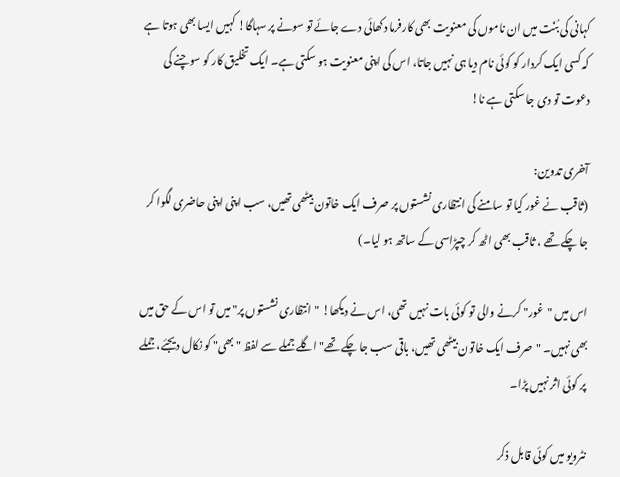کہانی کی بُنَت میں ان ناموں کی معنویت بھی کارفرما دکھائی دے جائے تو سونے پر سہاگا! کہیں ایسا بھی ہوتا ہے کہ کسی ایک کردار کو کوئی نام دیا ہی نہیں جاتا، اس کی اپنی معنویت ہو سکتی ہے۔ ایک تخلیق کار کو سوچنے کی دعوت تو دی جا سکتی ہے نا!

آخری تدوین:
(ثاقب نے غور کیا تو سامنے کی انتظاری نشستوں پر صرف ایک خاتون بیٹھی تھیں، سب اپنی اپنی حاضری لگوا کر جا چکے تھے ، ثاقب بھی اٹھ کر چپڑاسی کے ساتھ ہو لیا۔)

اس میں "غور" کرنے والی تو کوئی بات نہیں تھی، اس نے دیکھا! "انتظاری نشستوں پر" میں تو اس کے حق میں بھی نہیں۔ "صرف ایک خاتون بیٹھی تھیں، باقی سب جا چکے تھے" اگلے جملے سے لفظ "بھی" کو نکال دیجئے، جملے پر کوئی اثر نہیں پڑا۔

نٹرویو میں کوئی قابل ذکر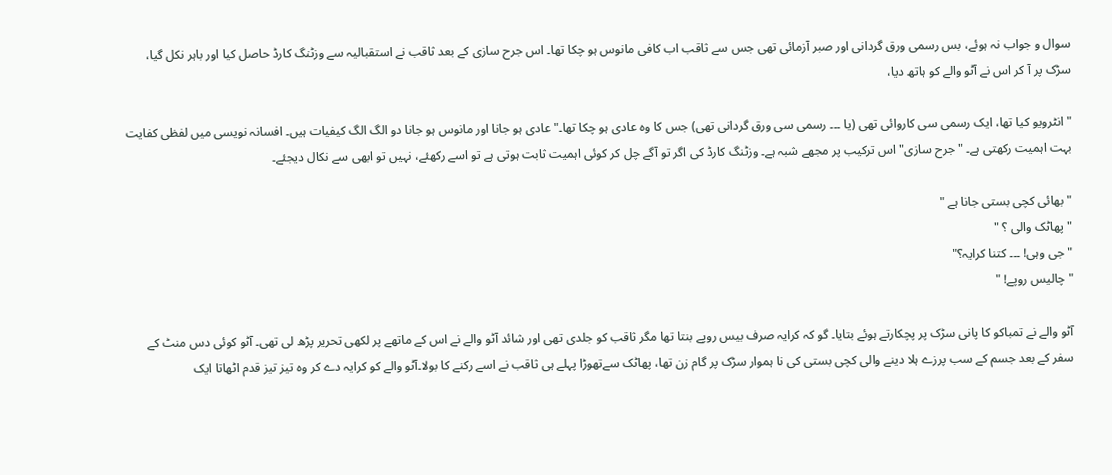سوال و جواب نہ ہوئے، بس رسمی ورق گردانی اور صبر آزمائی تھی جس سے ثاقب اب کافی مانوس ہو چکا تھا۔ اس جرح سازی کے بعد ثاقب نے استقبالیہ سے وزٹنگ کارڈ حاصل کیا اور باہر نکل گیا، سڑک پر آ کر اس نے آٹو والے کو ہاتھ دیا،

"انٹرویو کیا تھا، ایک رسمی سی کاروائی تھی (یا ۔۔۔ رسمی سی ورق گردانی تھی) جس کا وہ عادی ہو چکا تھا۔" عادی ہو جانا اور مانوس ہو جانا دو الگ الگ کیفیات ہیں۔ افسانہ نویسی میں لفظی کفایت بہت اہمیت رکھتی ہے۔ "جرح سازی" اس ترکیب پر مجھے شبہ ہے۔ وزٹنگ کارڈ کی اگر تو آگے چل کر کوئی اہمیت ثابت ہوتی ہے تو اسے رکھئے، نہیں تو ابھی سے نکال دیجئے۔

" بھائی کچی بستی جانا ہے "
" پھاٹک والی ؟ "
" جی وہی! ۔۔۔ کتنا کرایہ؟"
" چالیس روپے! "

آٹو والے نے تمباکو کا پانی سڑک پر پچکارتے ہوئے بتایا۔ گو کہ کرایہ صرف بیس روپے بنتا تھا مگر ثاقب کو جلدی تھی اور شائد آٹو والے نے اس کے ماتھے پر لکھی تحریر پڑھ لی تھی۔ آٹو کوئی دس منٹ کے سفر کے بعد جسم کے سب پرزے ہلا دینے والی کچی بستی کی نا ہموار سڑک پر گام زن تھا، پھاٹک سےتھوڑا پہلے ہی ثاقب نے اسے رکنے کا بولا۔آٹو والے کو کرایہ دے کر وہ تیز تیز قدم اٹھاتا ایک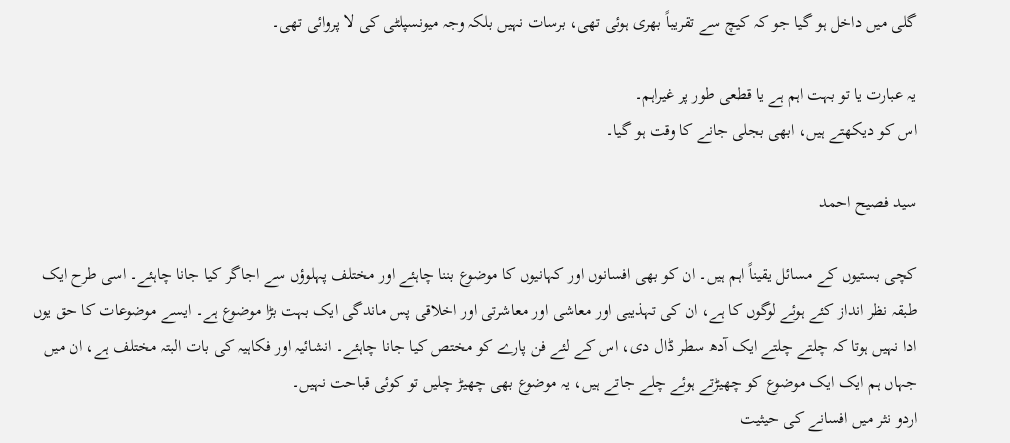گلی میں داخل ہو گیا جو کہ کیچ سے تقریباً بھری ہوئی تھی، برسات نہیں بلکہ وجہ میونسپلٹی کی لا پروائی تھی۔

یہ عبارت یا تو بہت اہم ہے یا قطعی طور پر غیراہم۔
اس کو دیکھتے ہیں، ابھی بجلی جانے کا وقت ہو گیا۔

سید فصیح احمد

کچی بستیوں کے مسائل یقیناً اہم ہیں۔ ان کو بھی افسانوں اور کہانیوں کا موضوع بننا چاہئے اور مختلف پہلوؤں سے اجاگر کیا جانا چاہئے۔ اسی طرح ایک طبقہ نظر انداز کئے ہوئے لوگوں کا ہے، ان کی تہذیبی اور معاشی اور معاشرتی اور اخلاقی پس ماندگی ایک بہت بڑا موضوع ہے۔ ایسے موضوعات کا حق یوں ادا نہیں ہوتا کہ چلتے چلتے ایک آدھ سطر ڈال دی، اس کے لئے فن پارے کو مختص کیا جانا چاہئے۔ انشائیہ اور فکاہیہ کی بات البتہ مختلف ہے، ان میں جہاں ہم ایک ایک موضوع کو چھیڑتے ہوئے چلے جاتے ہیں، یہ موضوع بھی چھیڑ چلیں تو کوئی قباحت نہیں۔
اردو نثر میں افسانے کی حیثیت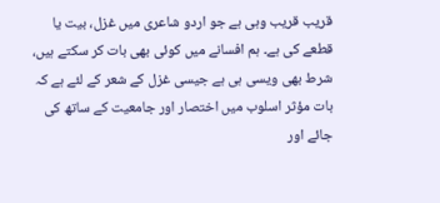قریب قریب وہی ہے جو اردو شاعری میں غزل، بیت یا قطعے کی ہے۔ ہم افسانے میں کوئی بھی بات کر سکتے ہیں، شرط بھی ویسی ہی ہے جیسی غزل کے شعر کے لئے ہے کہ بات مؤثر اسلوب میں اختصار اور جامعیت کے ساتھ کی جائے اور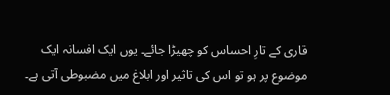قاری کے تارِ احساس کو چھیڑا جائے۔ یوں ایک افسانہ ایک موضوع پر ہو تو اس کی تاثیر اور ابلاغ میں مضبوطی آتی ہے۔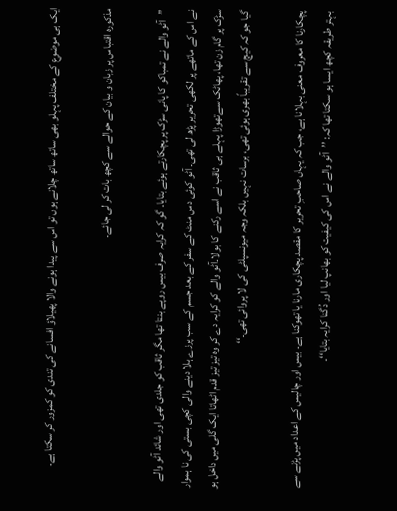ایک ہی موضوع کے مختلف پہلو بھی ساتھ ساتھ چلانے ہوں تو اس سے پیدا ہونے والا پھیلاؤ افسانے کی تندی کو کمزور کر سکتا ہے۔

مذکورہ اقتباس پر زبان و بیان کے حوالے سے کچھ بات کر لی جائے۔

’’آٹو والے نے تمباکو کا پانی سڑک پر پچکارتے ہوئے بتایا۔ گو کہ کرایہ صرف بیس روپے بنتا تھا مگر ثاقب کو جلدی تھی اور شائد آٹو والے نے اس کے ماتھے پر لکھی تحریر پڑھ لی تھی۔ آٹو کوئی دس منٹ کے سفر کے بعد جسم کے سب پرزے ہلا دینے والی کچی بستی کی نا ہموار سڑک پر گام زن تھا، پھاٹک سےتھوڑا پہلے ہی ثاقب نے اسے رکنے کا بولا۔آٹو والے کو کرایہ دے کر وہ تیز تیز قدم اٹھاتا ایک گلی میں داخل ہو گیا جو کہ کیچ سے تقریباً بھری ہوئی تھی، برسات نہیں بلکہ وجہ میونسپلٹی کی لا پروائی تھی۔‘‘

پچکارنا کا معروف معنی بہلانا ہے، جب کہ یہاں صاحبِ تحریر کا مقصد پچکاری مارنا یا تھوکنا ہے۔ بیس اور چالیس کے اعداد میں پڑنے سے بہتر طریقہ کچھ ایسا ہو سکتا تھا کہ: ’’آٹو والے نے اس کی کیفیت کو بھانپ لیا اور دُگنا کرایہ بتایا‘‘۔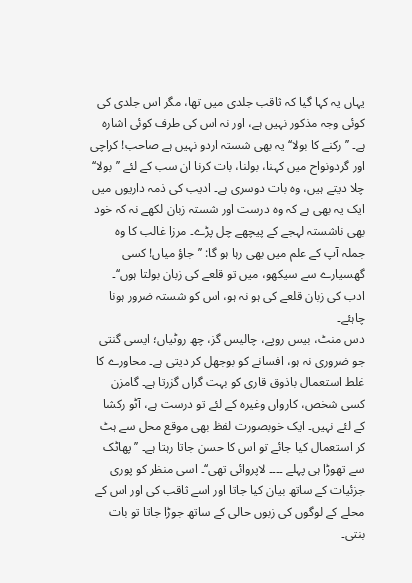یہاں یہ کہا گیا کہ ثاقب جلدی میں تھا، مگر اس جلدی کی کوئی وجہ مذکور نہیں ہے، اور نہ اس کی طرف کوئی اشارہ ہے۔ ’’رکنے کا بولا‘‘ یہ بھی شستہ اردو نہیں ہے صاحب! کراچی اور گردونواح میں کہنا، بولنا، بات کرنا ان سب کے لئے ’’بولا‘‘ چلا دیتے ہیں، وہ بات دوسری ہے۔ ادیب کی ذمہ داریوں میں ایک یہ بھی ہے کہ وہ درست اور شستہ زبان لکھے نہ کہ خود بھی ناشستہ لہجے کے پیچھے چل پڑے۔ مرزا غالب کا وہ جملہ آپ کے علم میں بھی رہا ہو گا: ’’جاؤ میاں! کسی گھسیارے سے سیکھو، میں تو قلعے کی زبان بولتا ہوں‘‘۔ ادب کی زبان قلعے کی ہو نہ ہو، اس کو شستہ ضرور ہونا چاہئے۔
دس منٹ، بیس روپے، چالیس گز، چھ روٹیاں؛ ایسی گنتی جو ضروری نہ ہو، افسانے کو بوجھل کر دیتی ہے۔ محاورے کا غلط استعمال باذوق قاری کو بہت گراں گزرتا ہے۔ گامزن کسی شخص، کارواں وغیرہ کے لئے تو درست ہے، آٹو رکشا کے لئے نہیں۔ ایک خوبصورت لفظ بھی موقع محل سے ہٹ کر استعمال کیا جائے تو اس کا حسن جاتا رہتا ہے۔ ’’پھاٹک سے تھوڑا ہی پہلے ۔۔۔۔ لاپروائی تھی‘‘۔ اسی منظر کو پوری جزئیات کے ساتھ بیان کیا جاتا اور اسے ثاقب کی اور اس کے محلے کے لوگوں کی زبوں حالی کے ساتھ جوڑا جاتا تو بات بنتی۔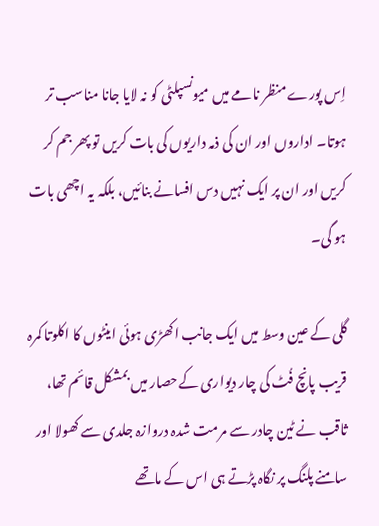اِس پورے منظر نامے میں میونسپلٹی کو نہ لایا جانا مناسب تر ہوتا۔ اداروں اور ان کی ذمہ داریوں کی بات کریں تو پھر جم کر کریں اور ان پر ایک نہیں دس افسانے بنائیں، بلکہ یہ اچھی بات ہو گی۔

گلی کے عین وسط میں ایک جانب اکھڑی ہوئی اینٹوں کا اکلوتا کمرہ قریب پانچ فُٹ کی چار دیواری کےحصار میں بمشکل قائم تھا، ثاقب نے ٹین چادر سے مرمت شدہ دروازہ جلدی سے کھولا اور سامنے پلنگ پر نگاہ پڑتے ہی اس کے ماتھے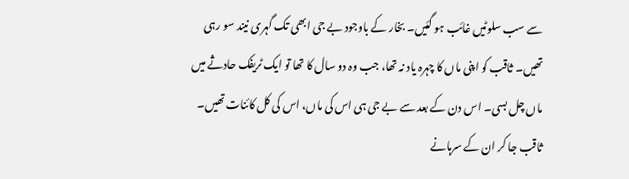سے سب سلوٹیں غائب ہو گئیں۔ بخار کے باوجود بے جی ابھی تک گہری نیند سو رہی تھیں۔ ثاقب کو اپنی ماں کا چہرہ یاد نہ تھا، جب وہ دو سال کا تھا تو ایک ٹریفک حادثے میں ماں چل بسی۔ اس دن کے بعد سے بے جی ہی اس کی ماں، اس کی کل کائنات تھیں۔ ثاقب جا کر ان کے سرہانے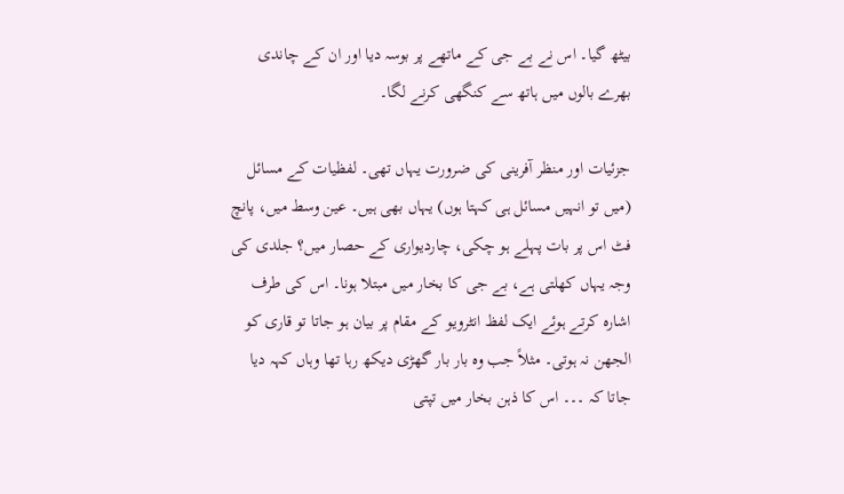بیٹھ گیا۔ اس نے بے جی کے ماتھے پر بوسہ دیا اور ان کے چاندی بھرے بالوں میں ہاتھ سے کنگھی کرنے لگا۔

جزئیات اور منظر آفرینی کی ضرورت یہاں تھی۔ لفظیات کے مسائل (میں تو انہیں مسائل ہی کہتا ہوں) یہاں بھی ہیں۔ عین وسط میں، پانچ فٹ اس پر بات پہلے ہو چکی، چاردیواری کے حصار میں؟ جلدی کی وجہ یہاں کھلتی ہے، بے جی کا بخار میں مبتلا ہونا۔ اس کی طرف اشارہ کرتے ہوئے ایک لفظ انٹرویو کے مقام پر بیان ہو جاتا تو قاری کو الجھن نہ ہوتی۔ مثلاً جب وہ بار بار گھڑی دیکھ رہا تھا وہاں کہہ دیا جاتا کہ ۔۔۔ اس کا ذہن بخار میں تپتی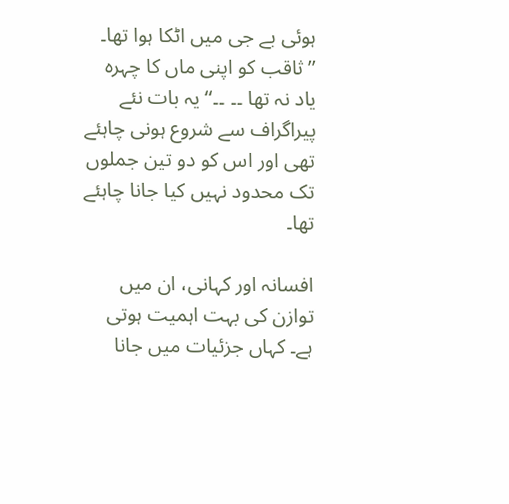ہوئی بے جی میں اٹکا ہوا تھا۔ ’’ثاقب کو اپنی ماں کا چہرہ یاد نہ تھا ۔۔ ۔۔‘‘ یہ بات نئے پیراگراف سے شروع ہونی چاہئے تھی اور اس کو دو تین جملوں تک محدود نہیں کیا جانا چاہئے تھا۔

افسانہ اور کہانی، ان میں توازن کی بہت اہمیت ہوتی ہے۔ کہاں جزئیات میں جانا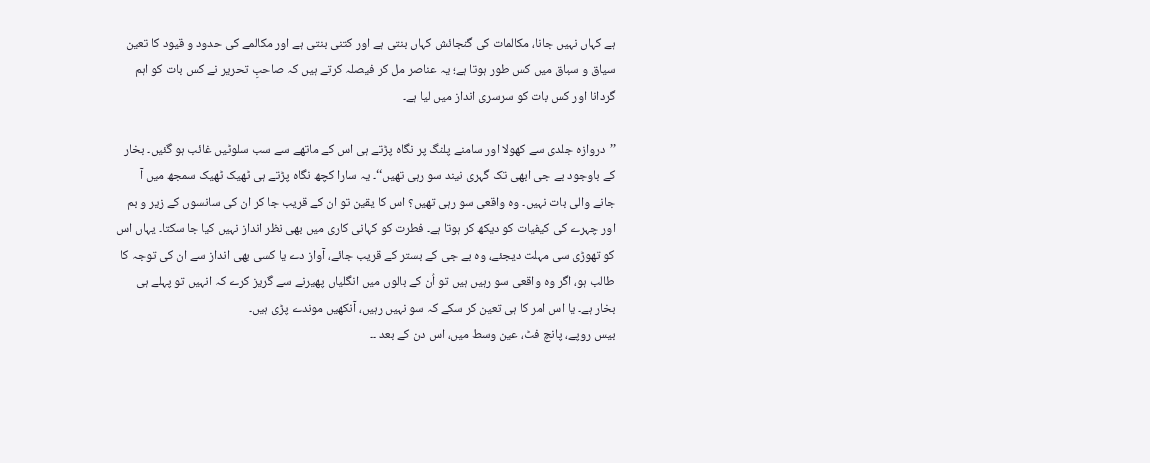ہے کہاں نہیں جانا، مکالمات کی گنجائش کہاں بنتی ہے اور کتنی بنتی ہے اور مکالمے کی حدود و قیود کا تعین سیاق و سباق میں کس طور ہوتا ہے؛ یہ عناصر مل کر فیصلہ کرتے ہیں کہ صاحبِ تحریر نے کس بات کو اہم گردانا اور کس بات کو سرسری انداز میں لیا ہے۔

’’دروازہ جلدی سے کھولا اور سامنے پلنگ پر نگاہ پڑتے ہی اس کے ماتھے سے سب سلوٹیں غائب ہو گئیں۔ بخار کے باوجود بے جی ابھی تک گہری نیند سو رہی تھیں‘‘۔ یہ سارا کچھ نگاہ پڑتے ہی ٹھیک ٹھیک سمجھ میں آ جانے والی بات نہیں۔ وہ واقعی سو رہی تھیں؟ اس کا یقین تو ان کے قریب جا کر ان کی سانسوں کے زیر و بم اور چہرے کی کیفیات کو دیکھ کر ہوتا ہے۔ فطرت کو کہانی کاری میں بھی نظر انداز نہیں کیا جا سکتا۔ یہاں اس کو تھوڑی سی مہلت دیجئے، وہ بے جی کے بستر کے قریب جائے، آواز دے یا کسی بھی انداز سے ان کی توجہ کا طالب ہو، اگر وہ واقعی سو رہیں ہیں تو اُن کے بالوں میں انگلیاں پھیرنے سے گریز کرے کہ انہیں تو پہلے ہی بخار ہے۔ یا اس امر کا ہی تعین کر سکے کہ سو نہیں رہیں، آنکھیں موندے پڑی ہیں۔
بیس روپے، پانچ فٹ، عین وسط میں، اس دن کے بعد ۔۔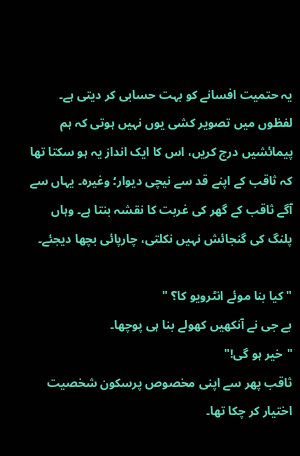یہ حتمیت افسانے کو بہت حسابی کر دیتی ہے۔ لفظوں میں تصویر کشی یوں نہیں ہوتی کہ ہم پیمائشیں درج کریں، اس کا ایک انداز یہ ہو سکتا تھا کہ ثاقب کے اپنے قد سے نیچی دیوار؛ وغیرہ۔ یہاں سے آگے ثاقب کے گھر کی غربت کا نقشہ بنتا ہے۔ وہاں پلنگ کی گنجائش نہیں نکلتی، چارپائی بچھا دیجئے۔

" کیا بنا موئے انٹرویو کا؟ "
بے جی نے آنکھیں کھولے بنا ہی پوچھا۔
"خیر ہو گی!"
ثاقب پھر سے اپنی مخصوص پرسکون شخصیت اختیار کر چکا تھا۔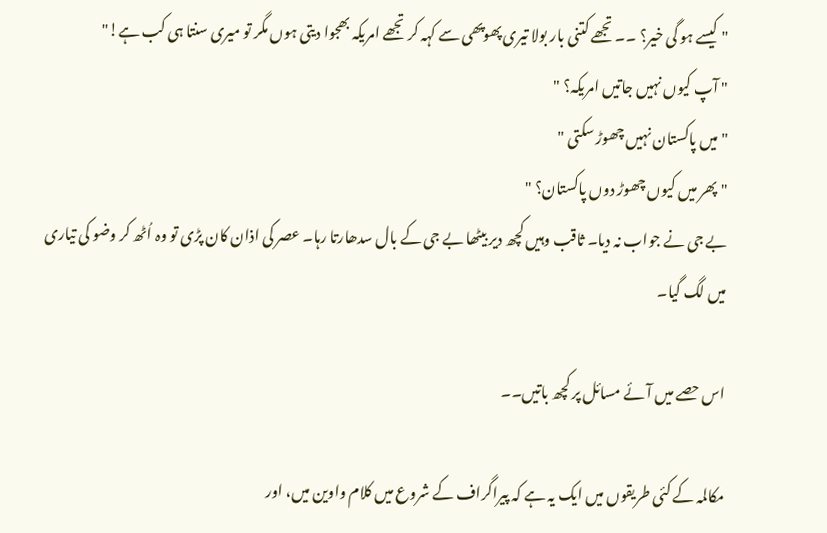" کیسے ہو گی خیر؟ ۔۔ تجھے کتنی بار بولا تیری پھوپھی سے کہہ کر تجھے امریکہ بھجوا دیتی ہوں مگر تو میری سنتا ہی کب ہے!"
" آپ کیوں نہیں جاتیں امریکہ؟ "
" میں پاکستان نہیں چھوڑ سکتی "
" پھر میں کیوں چھوڑ دوں پاکستان؟ "
بے جی نے جواب نہ دیا۔ ثاقب وہیں کچھ دیر بیٹھا بے جی کے بال سدھارتا رہا۔ عصر کی اذان کان پڑی تو وہ اُٹھ کر وضو کی تیاری میں لگ گیا۔

اس حصے میں آئے مسائل پر کچھ باتیں۔۔

مکالمہ کے کئی طریقوں میں ایک یہ ہے کہ پیراگراف کے شروع میں کلام واوین میں، اور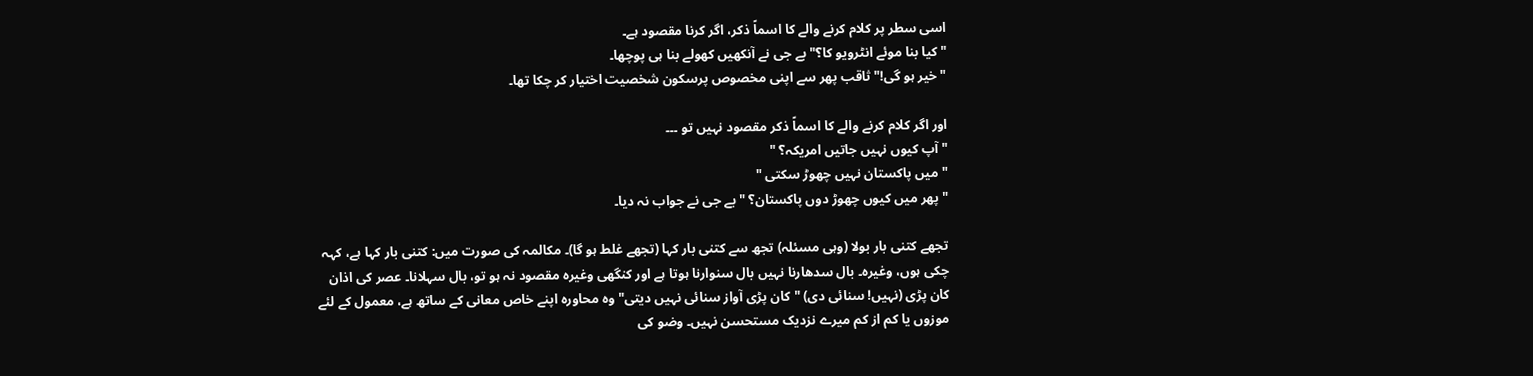اسی سطر پر کلام کرنے والے کا اسماً ذکر، اگر کرنا مقصود ہے۔
" کیا بنا موئے انٹرویو کا؟" بے جی نے آنکھیں کھولے بنا ہی پوچھا۔
"خیر ہو گی!" ثاقب پھر سے اپنی مخصوص پرسکون شخصیت اختیار کر چکا تھا۔

اور اگر کلام کرنے والے کا اسماً ذکر مقصود نہیں تو ۔۔۔
" آپ کیوں نہیں جاتیں امریکہ؟ "
" میں پاکستان نہیں چھوڑ سکتی "
" پھر میں کیوں چھوڑ دوں پاکستان؟ " بے جی نے جواب نہ دیا۔

تجھے کتنی بار بولا (وہی مسئلہ) تجھ سے کتنی بار کہا (تجھے غلط ہو گا)۔ مکالمہ کی صورت میں: کتنی بار کہا ہے، کہہ چکی ہوں، وغیرہ۔ بال سدھارنا نہیں بال سنوارنا ہوتا ہے اور کنگھی وغیرہ مقصود نہ ہو تو، بال سہلانا۔ عصر کی اذان کان پڑی (نہیں! سنائی دی) "کان پڑی آواز سنائی نہیں دیتی" وہ محاورہ اپنے خاص معانی کے ساتھ ہے، معمول کے لئے موزوں یا کم از کم میرے نزدیک مستحسن نہیں۔ وضو کی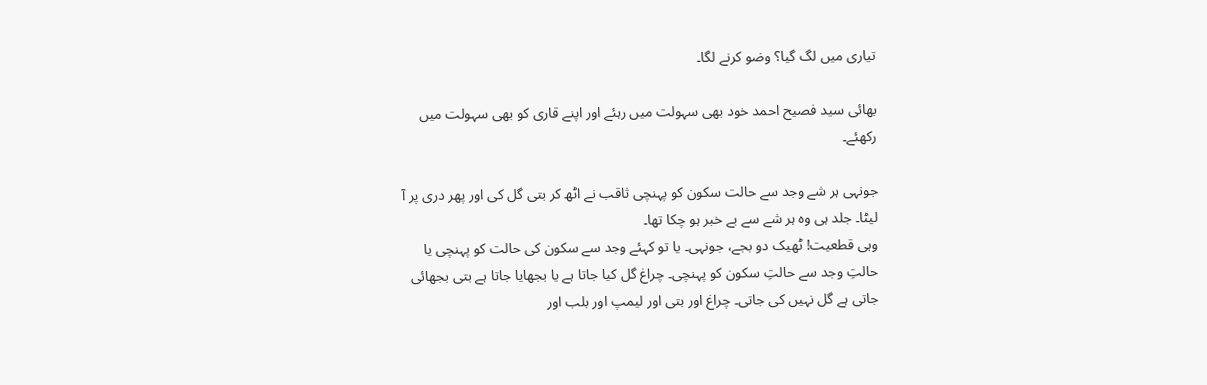تیاری میں لگ گیا؟ وضو کرنے لگا۔

بھائی سید فصیح احمد خود بھی سہولت میں رہئے اور اپنے قاری کو بھی سہولت میں رکھئے۔

جونہی ہر شے وجد سے حالت سکون کو پہنچی ثاقب نے اٹھ کر بتی گل کی اور پھر دری پر آ لیٹا۔ جلد ہی وہ ہر شے سے بے خبر ہو چکا تھا۔
وہی قطعیت! ٹھیک دو بجے، جونہی۔ یا تو کہئے وجد سے سکون کی حالت کو پہنچی یا حالتِ وجد سے حالتِ سکون کو پہنچی۔ چراغ گل کیا جاتا ہے یا بجھایا جاتا ہے بتی بجھائی جاتی ہے گل نہیں کی جاتی۔ چراغ اور بتی اور لیمپ اور بلب اور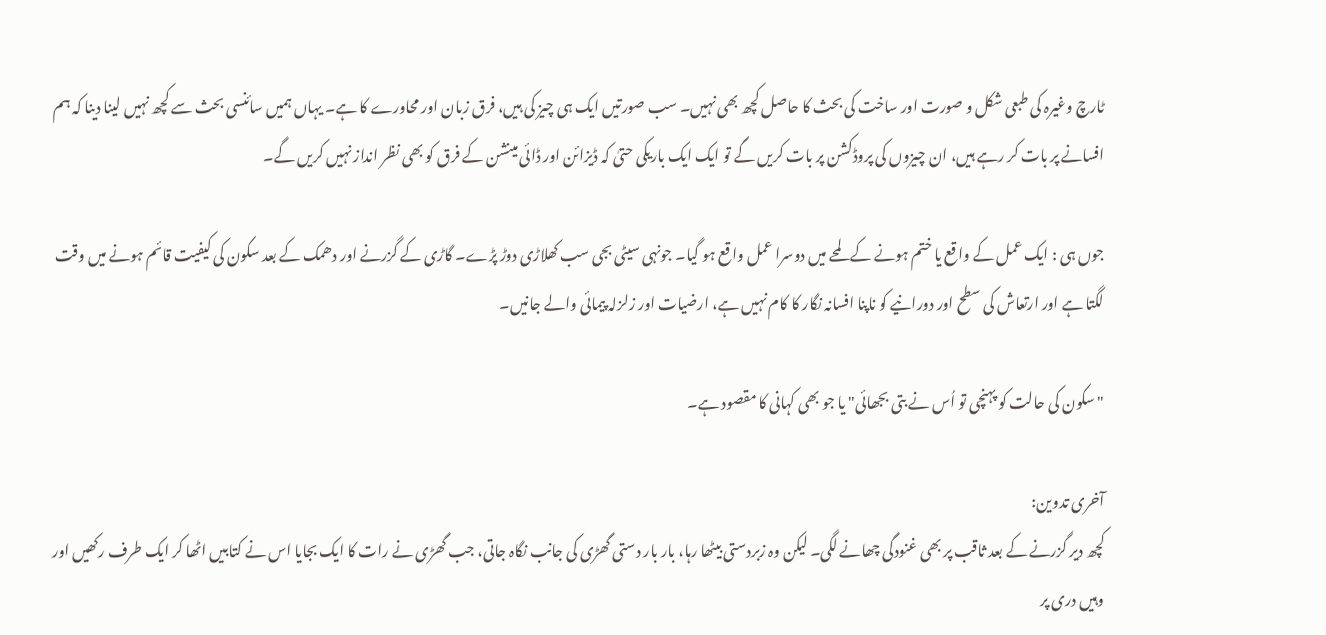ٹارچ وغیرہ کی طبعی شکل و صورت اور ساخت کی بحث کا حاصل کچھ بھی نہیں۔ سب صورتیں ایک ہی چیز کی ہیں، فرق زبان اور محاورے کا ہے۔ یہاں ہمیں سائنسی بحث سے کچھ نہیں لینا دینا کہ ہم افسانے پر بات کر رہے ہیں، ان چیزوں کی پروڈکشن پر بات کریں گے تو ایک ایک باریکی حتیٰ کہ ڈیزائن اور ڈائی مینشن کے فرق کو بھی نظر انداز نہیں کریں گے۔

جوں ہی : ایک عمل کے واقع یا ختم ہونے کے لمحے میں دوسرا عمل واقع ہو گیا۔ جونہی سیٹی بجی سب کھلاڑی دوڑ پڑے۔ گاڑی کے گزرنے اور دھمک کے بعد سکون کی کیفیت قائم ہونے میں وقت لگتا ہے اور ارتعاش کی سطح اور دورانیے کو ناپنا افسانہ نگار کا کام نہیں ہے، ارضیات اور زلزلہ پیمائی والے جانیں۔

"سکون کی حالت کو پہنچی تو اُس نے بتی بجھائی" یا جو بھی کہانی کا مقصود ہے۔

آخری تدوین:
کچھ دیر گزرنے کے بعد ثاقب پر بھی غنودگی چھانے لگی۔ لیکن وہ زبردستی بیٹھا رہا، بار بار دستی گھڑی کی جانب نگاہ جاتی، جب گھڑی نے رات کا ایک بجایا اس نے کتابیں اٹھا کر ایک طرف رکھیں اور وہیں دری پر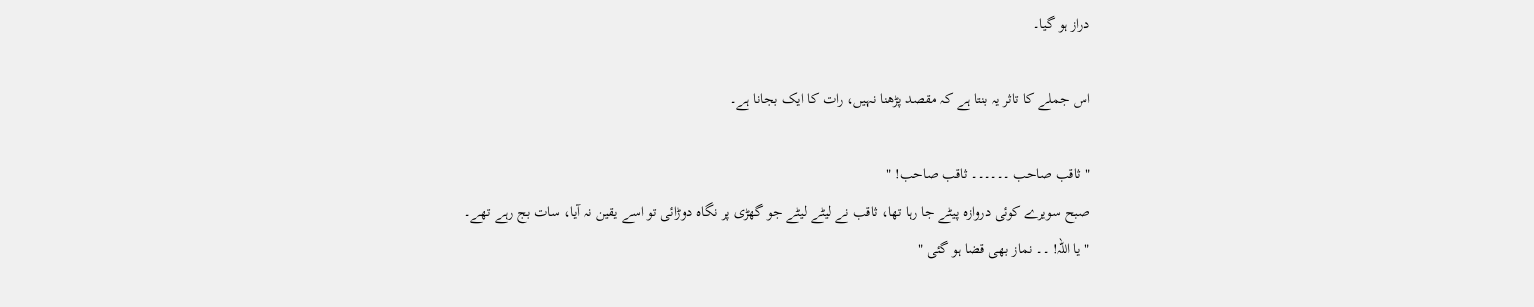دراز ہو گیا۔

اس جملے کا تاثر یہ بنتا ہے کہ مقصد پڑھنا نہیں، رات کا ایک بجانا ہے۔

" ثاقب صاحب ۔۔۔۔۔۔ ثاقب صاحب! "
صبح سویرے کوئی دروازہ پیٹے جا رہا تھا، ثاقب نے لیٹے لیٹے جو گھڑی پر نگاہ دوڑائی تو اسے یقین نہ آیا، سات بج رہے تھے۔
" یا اللہ! ۔۔ نماز بھی قضا ہو گئی "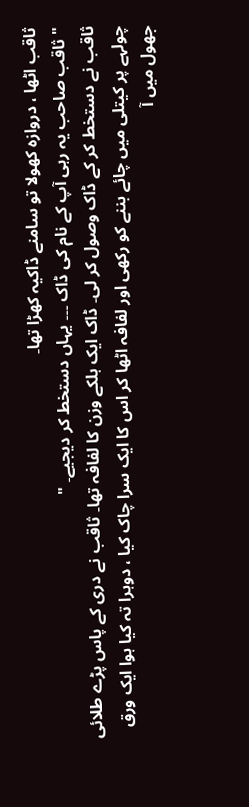ثاقب اٹھا ، دروازہ کھولا تو سامنے ڈاکیہ کھڑا تھا۔
" ثاقب صاحب یہ رہی آپ کے نام کی ڈاک ۔۔۔ یہاں دستخط کر دیجیے۔ "
ثاقب نے دستخط کر کے ڈاک وصول کر لی۔ ڈاک ایک ہلکے وزن کا لفافہ تھا۔ ثاقب نے دری کے پاس پڑے طلائی چولہے پر کیتلی میں چائے بننے کو رکھی اور لفافہ اٹھا کر اس کا ایک سرا چاک کیا ، دوہرا تہ کیا ہوا ایک ورق جھول میں آ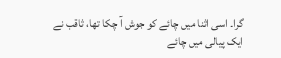گرا۔ اسی اثنا میں چائے کو جوش آ چکا تھا، ثاقب نے ایک پیالی میں چائے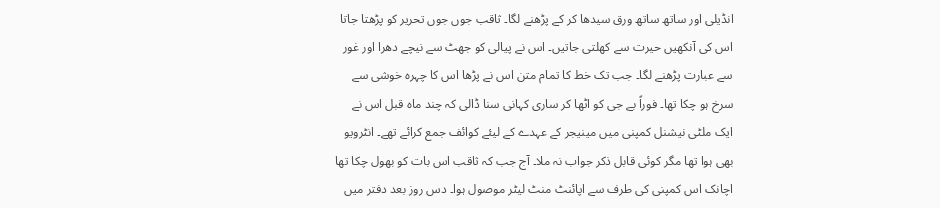انڈیلی اور ساتھ ساتھ ورق سیدھا کر کے پڑھنے لگا۔ ثاقب جوں جوں تحریر کو پڑھتا جاتا اس کی آنکھیں حیرت سے کھلتی جاتیں۔ اس نے پیالی کو جھٹ سے نیچے دھرا اور غور سے عبارت پڑھنے لگا۔ جب تک خط کا تمام متن اس نے پڑھا اس کا چہرہ خوشی سے سرخ ہو چکا تھا۔ فوراً بے جی کو اٹھا کر ساری کہانی سنا ڈالی کہ چند ماہ قبل اس نے ایک ملٹی نیشنل کمپنی میں مینیجر کے عہدے کے لیئے کوائف جمع کرائے تھے۔ انٹرویو بھی ہوا تھا مگر کوئی قابل ذکر جواب نہ ملا۔ آج جب کہ ثاقب اس بات کو بھول چکا تھا اچانک اس کمپنی کی طرف سے اپائنٹ منٹ لیٹر موصول ہوا۔ دس روز بعد دفتر میں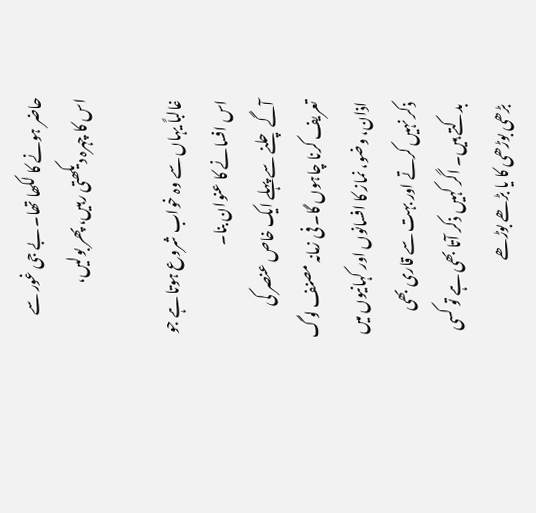حاضر ہونے کا لکھا تھا۔ بے جی غور سے اس کا چہرہ دیکھتی رہیں، پھر بولیں،

غالباً یہاں سے وہ خواب شروع ہوتا ہے جو اس افسانے کا عنوان بنا۔
آگے چلنے سے پہلے ایک خاص عنصر کی تعریف کرنا چاہوں گا۔ فی زمانہ مصنف لوگ اذان، وضو، نماز کا افسانوں اور کہانیوں میں ذکر نہیں کرتے اور بہت سے قاری بھی بدکتے ہیں۔ اگر کہیں ذکر آتا بھی ہے تو کسی بڑھی بوڑھی کا یا بڑھے بوڑھے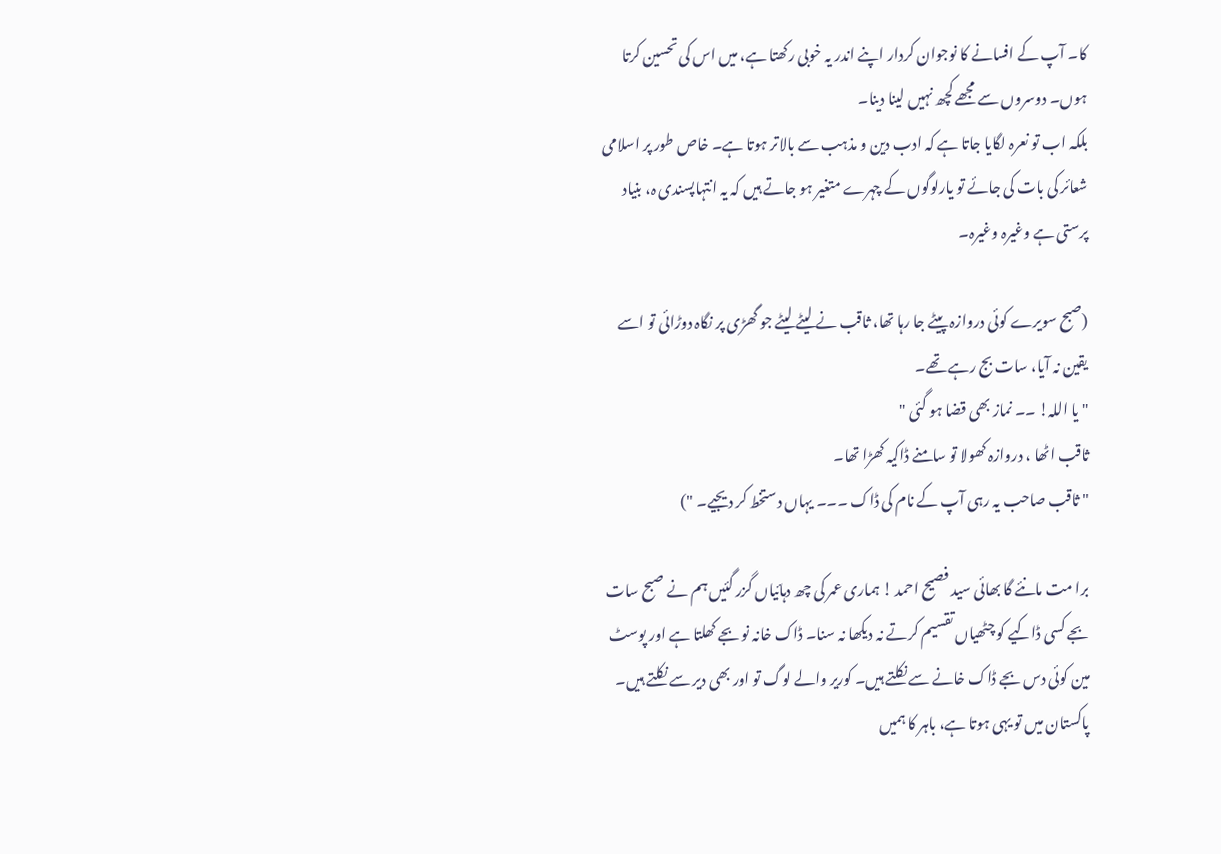کا۔ آپ کے افسانے کا نوجوان کردار اپنے اندر یہ خوبی رکھتا ہے، میں اس کی تحسین کرتا ہوں۔ دوسروں سے مجھے کچھ نہیں لینا دینا۔
بلکہ اب تو نعرہ لگایا جاتا ہے کہ ادب دین و مذہب سے بالاتر ہوتا ہے۔ خاص طور پر اسلامی شعائر کی بات کی جائے تو یارلوگوں کے چہرے متغیر ہو جاتے ہیں کہ یہ انتہاپسندی ہ، بنیاد پرستی ہے وغیرہ وغیرہ۔

(صبح سویرے کوئی دروازہ پیٹے جا رہا تھا، ثاقب نے لیٹے لیٹے جو گھڑی پر نگاہ دوڑائی تو اسے یقین نہ آیا، سات بج رہے تھے۔
" یا اللہ! ۔۔ نماز بھی قضا ہو گئی "
ثاقب اٹھا ، دروازہ کھولا تو سامنے ڈاکیہ کھڑا تھا۔
" ثاقب صاحب یہ رہی آپ کے نام کی ڈاک ۔۔۔ یہاں دستخط کر دیجیے۔ ")

برا مت مانئے گا بھائی سید فصیح احمد ! ہماری عمر کی چھ دہائیاں گزر گئیں ہم نے صبح سات بجے کسی ڈاکیے کو چٹھیاں تقسیم کرتے نہ دیکھا نہ سنا۔ ڈاک خانہ نو بجے کھلتا ہے اور پوسٹ مین کوئی دس بجے ڈاک خانے سے نکلتے ہیں۔ کوریر والے لوگ تو اور بھی دیر سے نکلتے ہیں۔ پاکستان میں تو یہی ہوتا ہے، باہر کا ہمیں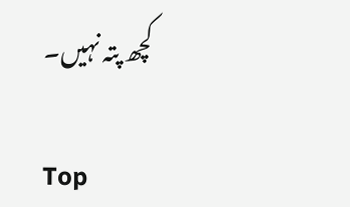کچھ پتہ نہیں۔

Top